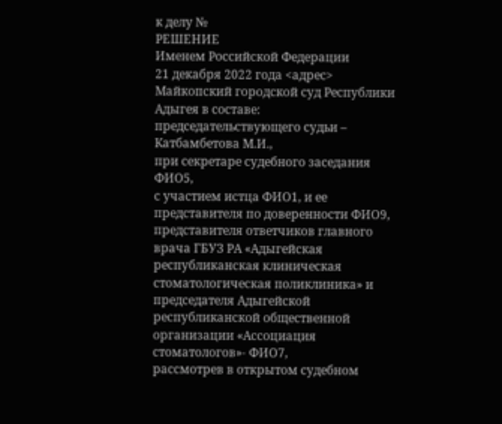к делу №
РЕШЕНИЕ
Именем Российской Федерации
21 декабря 2022 года <адрес>
Майкопский городской суд Республики Адыгея в составе: председательствующего судьи – Катбамбетова М.И.,
при секретаре судебного заседания ФИО5,
с участием истца ФИО1, и ее представителя по доверенности ФИО9,
представителя ответчиков главного врача ГБУЗ РА «Адыгейская республиканская клиническая стоматологическая поликлиника» и председателя Адыгейской республиканской общественной организации «Ассоциация стоматологов»- ФИО7,
рассмотрев в открытом судебном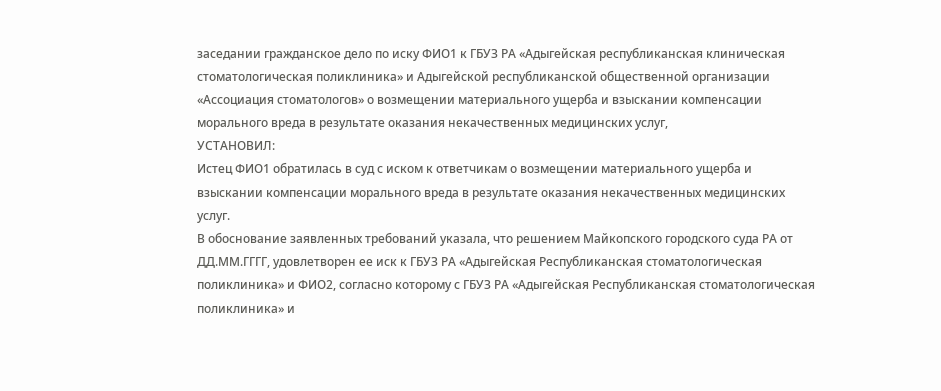заседании гражданское дело по иску ФИО1 к ГБУЗ РА «Адыгейская республиканская клиническая стоматологическая поликлиника» и Адыгейской республиканской общественной организации «Ассоциация стоматологов» о возмещении материального ущерба и взыскании компенсации морального вреда в результате оказания некачественных медицинских услуг,
УСТАНОВИЛ:
Истец ФИО1 обратилась в суд с иском к ответчикам о возмещении материального ущерба и взыскании компенсации морального вреда в результате оказания некачественных медицинских услуг.
В обоснование заявленных требований указала, что решением Майкопского городского суда РА от ДД.ММ.ГГГГ, удовлетворен ее иск к ГБУЗ РА «Адыгейская Республиканская стоматологическая поликлиника» и ФИО2, согласно которому с ГБУЗ РА «Адыгейская Республиканская стоматологическая поликлиника» и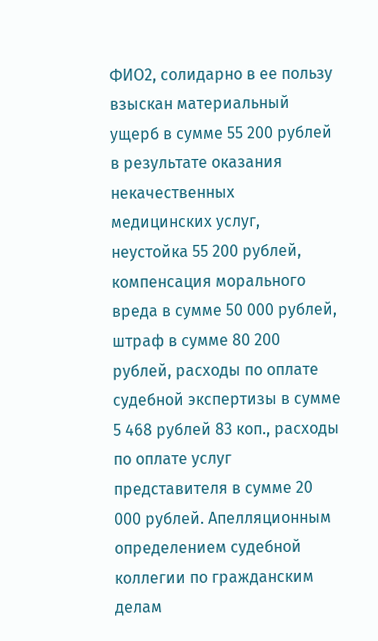ФИО2, солидарно в ее пользу взыскан материальный ущерб в сумме 55 200 рублей в результате оказания некачественных медицинских услуг, неустойка 55 200 рублей, компенсация морального вреда в сумме 50 000 рублей, штраф в сумме 80 200 рублей, расходы по оплате судебной экспертизы в сумме 5 468 рублей 83 коп., расходы по оплате услуг представителя в сумме 20 000 рублей. Апелляционным определением судебной коллегии по гражданским делам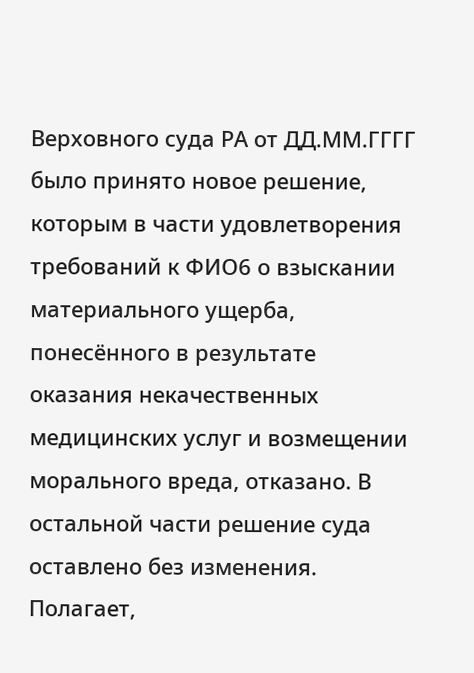Верховного суда РА от ДД.ММ.ГГГГ было принято новое решение, которым в части удовлетворения требований к ФИО6 о взыскании материального ущерба, понесённого в результате оказания некачественных медицинских услуг и возмещении морального вреда, отказано. В остальной части решение суда оставлено без изменения. Полагает,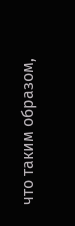что таким образом,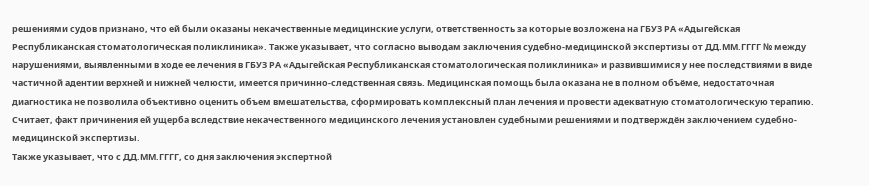решениями судов признано, что ей были оказаны некачественные медицинские услуги, ответственность за которые возложена на ГБУЗ РА «Адыгейская Республиканская стоматологическая поликлиника». Также указывает, что согласно выводам заключения судебно-медицинской экспертизы от ДД.ММ.ГГГГ № между нарушениями, выявленными в ходе ее лечения в ГБУЗ РА «Адыгейская Республиканская стоматологическая поликлиника» и развившимися у нее последствиями в виде частичной адентии верхней и нижней челюсти, имеется причинно-следственная связь. Медицинская помощь была оказана не в полном объёме, недостаточная диагностика не позволила объективно оценить объем вмешательства, сформировать комплексный план лечения и провести адекватную стоматологическую терапию. Считает, факт причинения ей ущерба вследствие некачественного медицинского лечения установлен судебными решениями и подтверждён заключением судебно-медицинской экспертизы.
Также указывает, что с ДД.ММ.ГГГГ, со дня заключения экспертной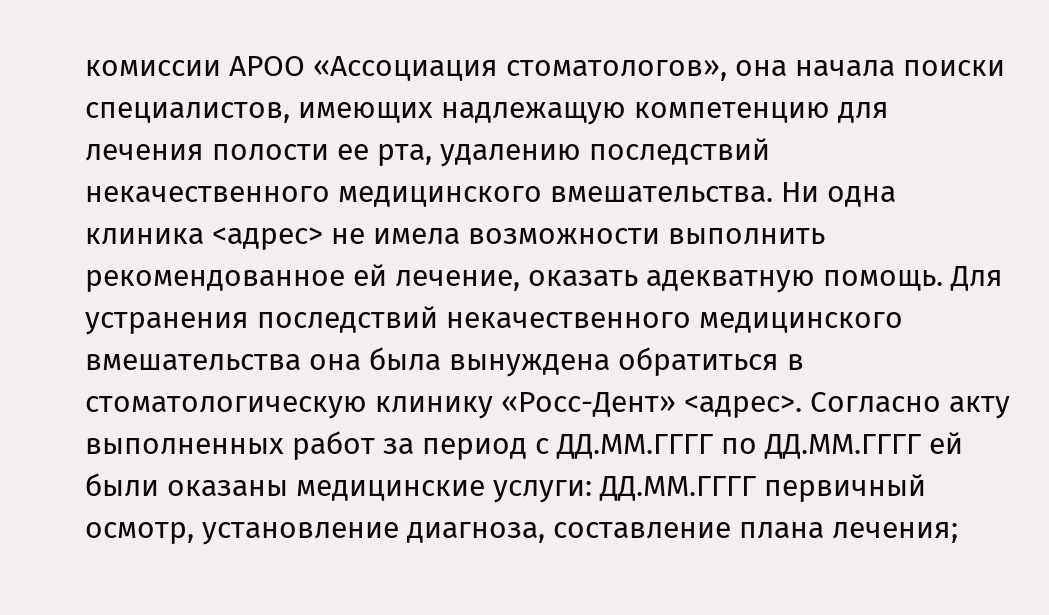комиссии АРОО «Ассоциация стоматологов», она начала поиски специалистов, имеющих надлежащую компетенцию для лечения полости ее рта, удалению последствий некачественного медицинского вмешательства. Ни одна клиника <адрес> не имела возможности выполнить рекомендованное ей лечение, оказать адекватную помощь. Для устранения последствий некачественного медицинского вмешательства она была вынуждена обратиться в стоматологическую клинику «Росс-Дент» <адрес>. Согласно акту выполненных работ за период с ДД.ММ.ГГГГ по ДД.ММ.ГГГГ ей были оказаны медицинские услуги: ДД.ММ.ГГГГ первичный осмотр, установление диагноза, составление плана лечения;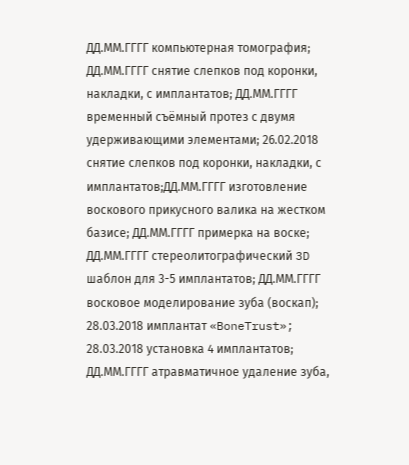ДД.ММ.ГГГГ компьютерная томография; ДД.ММ.ГГГГ снятие слепков под коронки, накладки, с имплантатов; ДД.ММ.ГГГГ временный съёмный протез с двумя удерживающими элементами; 26.02.2018 снятие слепков под коронки, накладки, с имплантатов;ДД.ММ.ГГГГ изготовление воскового прикусного валика на жестком базисе; ДД.ММ.ГГГГ примерка на воске; ДД.ММ.ГГГГ стереолитографический 3D шаблон для 3-5 имплантатов; ДД.ММ.ГГГГ восковое моделирование зуба (воскап); 28.03.2018 имплантат «BoneTrust»; 28.03.2018 установка 4 имплантатов; ДД.ММ.ГГГГ атравматичное удаление зуба,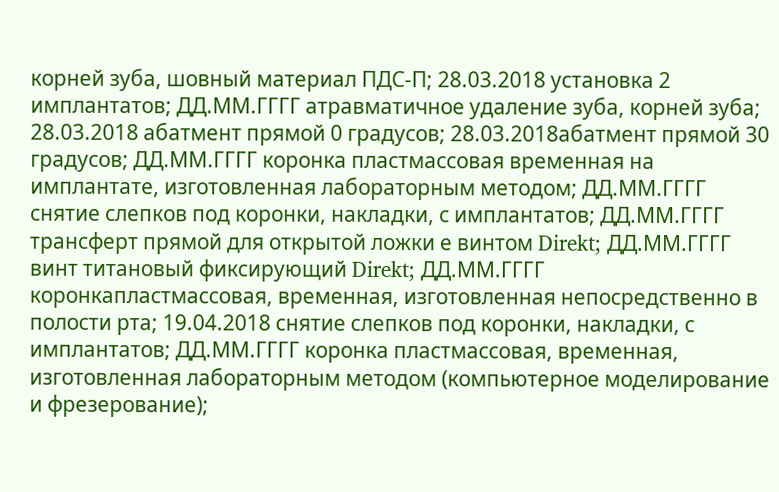корней зуба, шовный материал ПДС-П; 28.03.2018 установка 2 имплантатов; ДД.ММ.ГГГГ атравматичное удаление зуба, корней зуба; 28.03.2018 абатмент прямой 0 градусов; 28.03.2018абатмент прямой 30 градусов; ДД.ММ.ГГГГ коронка пластмассовая временная на имплантате, изготовленная лабораторным методом; ДД.ММ.ГГГГ снятие слепков под коронки, накладки, с имплантатов; ДД.ММ.ГГГГ трансферт прямой для открытой ложки е винтом Direkt; ДД.ММ.ГГГГ винт титановый фиксирующий Direkt; ДД.ММ.ГГГГ коронкапластмассовая, временная, изготовленная непосредственно в полости рта; 19.04.2018 снятие слепков под коронки, накладки, с имплантатов; ДД.ММ.ГГГГ коронка пластмассовая, временная, изготовленная лабораторным методом (компьютерное моделирование и фрезерование);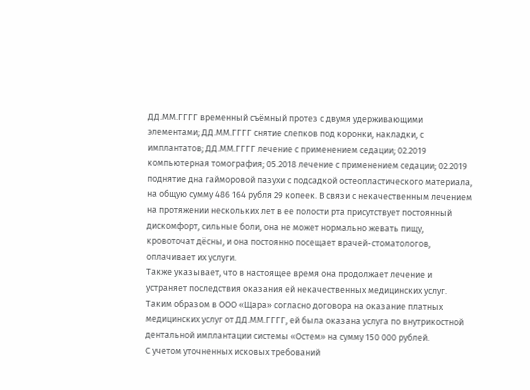ДД.ММ.ГГГГ временный съёмный протез с двумя удерживающими элементами; ДД.ММ.ГГГГ снятие слепков под коронки, накладки, с имплантатов; ДД.ММ.ГГГГ лечение с применением седации; 02.2019 компьютерная томография; 05.2018 лечение с применением седации; 02.2019 поднятие дна гайморовой пазухи с подсадкой остеопластического материала, на общую сумму 486 164 рубля 29 копеек. В связи с некачественным лечением на протяжении нескольких лет в ее полости рта присутствует постоянный дискомфорт, сильные боли, она не может нормально жевать пищу, кровоточат дёсны, и она постоянно посещает врачей-стоматологов, оплачивает их услуги.
Также указывает, что в настоящее время она продолжает лечение и устраняет последствия оказания ей некачественных медицинских услуг. Таким образом в ООО «Щара» согласно договора на оказание платных медицинских услуг от ДД.ММ.ГГГГ, ей была оказана услуга по внутрикостной дентальной имплантации системы «Остем» на сумму 150 000 рублей.
С учетом уточненных исковых требований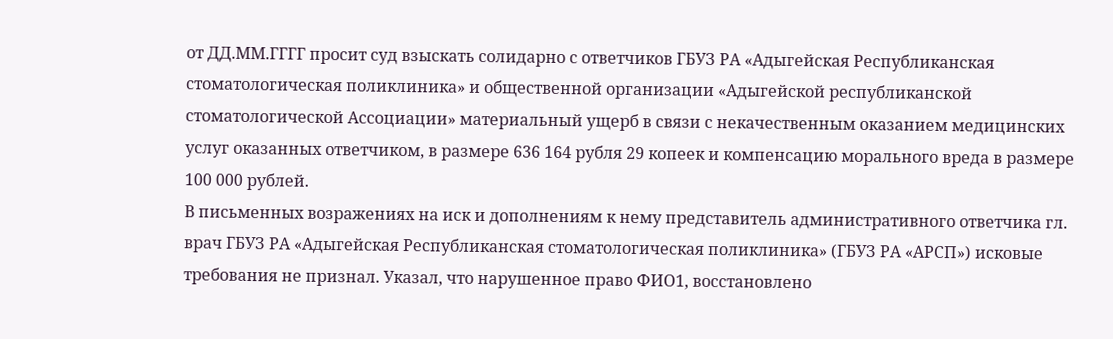от ДД.ММ.ГГГГ просит суд взыскать солидарно с ответчиков ГБУЗ РА «Адыгейская Республиканская стоматологическая поликлиника» и общественной организации «Адыгейской республиканской стоматологической Ассоциации» материальный ущерб в связи с некачественным оказанием медицинских услуг оказанных ответчиком, в размере 636 164 рубля 29 копеек и компенсацию морального вреда в размере 100 000 рублей.
В письменных возражениях на иск и дополнениям к нему представитель административного ответчика гл. врач ГБУЗ РА «Адыгейская Республиканская стоматологическая поликлиника» (ГБУЗ РА «АРСП») исковые требования не признал. Указал, что нарушенное право ФИО1, восстановлено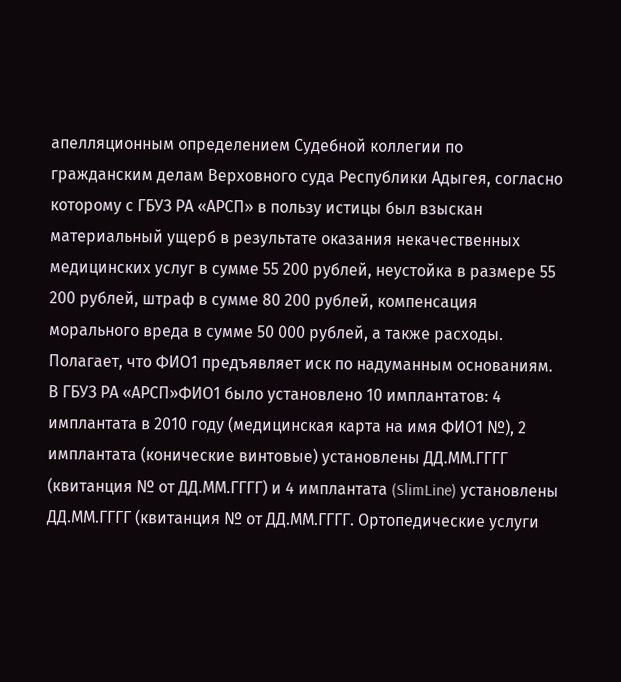апелляционным определением Судебной коллегии по гражданским делам Верховного суда Республики Адыгея, согласно которому с ГБУЗ РА «АРСП» в пользу истицы был взыскан материальный ущерб в результате оказания некачественных медицинских услуг в сумме 55 200 рублей, неустойка в размере 55 200 рублей, штраф в сумме 80 200 рублей, компенсация морального вреда в сумме 50 000 рублей, а также расходы. Полагает, что ФИО1 предъявляет иск по надуманным основаниям. В ГБУЗ РА «АРСП»ФИО1 было установлено 10 имплантатов: 4 имплантата в 2010 году (медицинская карта на имя ФИО1 №), 2 имплантата (конические винтовые) установлены ДД.ММ.ГГГГ (квитанция № от ДД.ММ.ГГГГ) и 4 имплантата (SlimLine) установлены ДД.ММ.ГГГГ (квитанция № от ДД.ММ.ГГГГ. Ортопедические услуги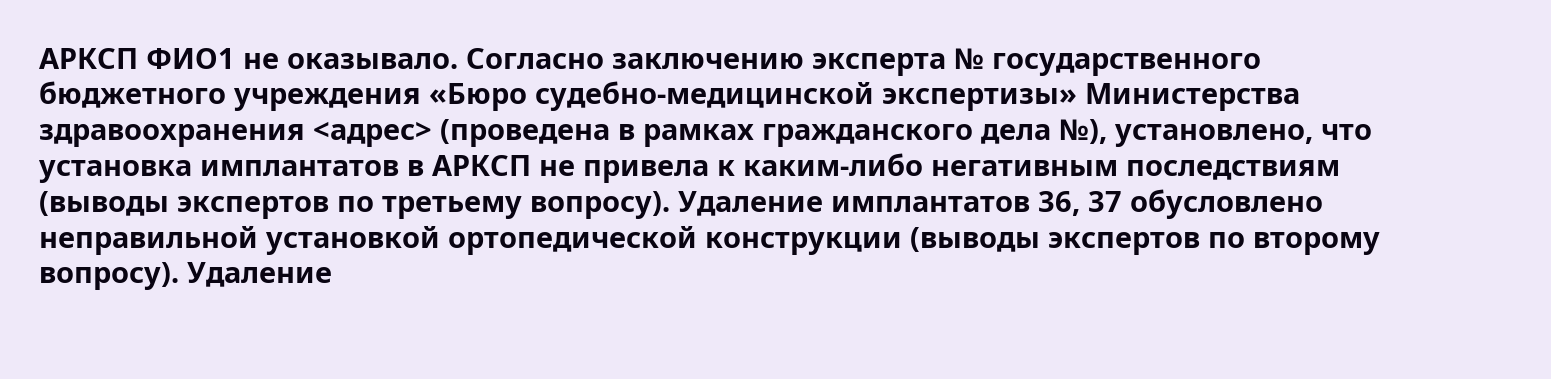АРКСП ФИО1 не оказывало. Согласно заключению эксперта № государственного бюджетного учреждения «Бюро судебно-медицинской экспертизы» Министерства здравоохранения <адрес> (проведена в рамках гражданского дела №), установлено, что установка имплантатов в АРКСП не привела к каким-либо негативным последствиям (выводы экспертов по третьему вопросу). Удаление имплантатов 36, 37 обусловлено неправильной установкой ортопедической конструкции (выводы экспертов по второму вопросу). Удаление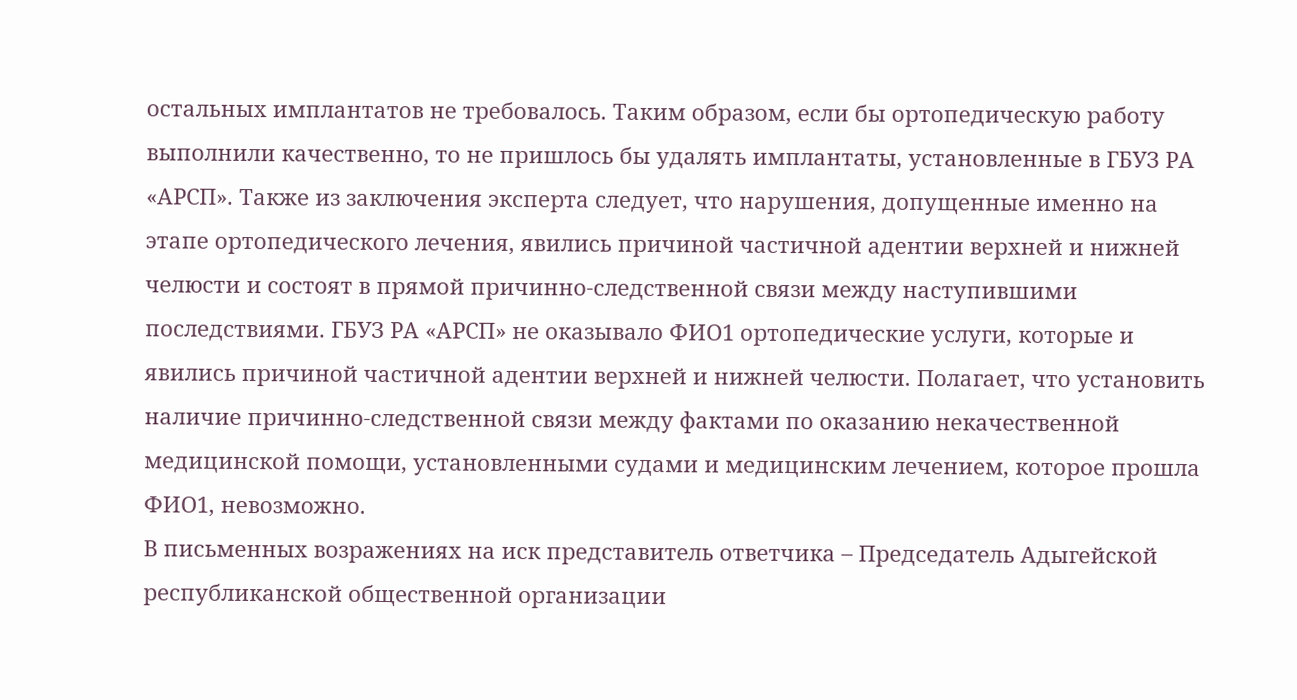остальных имплантатов не требовалось. Таким образом, если бы ортопедическую работу выполнили качественно, то не пришлось бы удалять имплантаты, установленные в ГБУЗ РА «АРСП». Также из заключения эксперта следует, что нарушения, допущенные именно на этапе ортопедического лечения, явились причиной частичной адентии верхней и нижней челюсти и состоят в прямой причинно-следственной связи между наступившими последствиями. ГБУЗ РА «АРСП» не оказывало ФИО1 ортопедические услуги, которые и явились причиной частичной адентии верхней и нижней челюсти. Полагает, что установить наличие причинно-следственной связи между фактами по оказанию некачественной медицинской помощи, установленными судами и медицинским лечением, которое прошла ФИО1, невозможно.
В письменных возражениях на иск представитель ответчика – Председатель Адыгейской республиканской общественной организации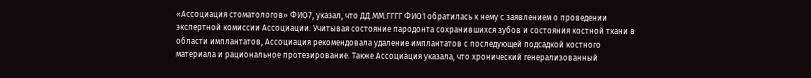«Ассоциация стоматологов» ФИО7, указал, что ДД.ММ.ГГГГ ФИО1 обратилась к нему с заявлением о проведении экспертной комиссии Ассоциации. Учитывая состояние пародонта сохранившихся зубов и состояния костной ткани в области имплантатов, Ассоциация рекомендовала удаление имплантатов с последующей подсадкой костного материала и рациональное протезирование. Также Ассоциация указала, что хронический генерализованный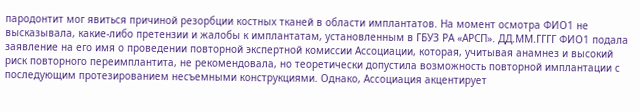пародонтит мог явиться причиной резорбции костных тканей в области имплантатов. На момент осмотра ФИО1 не высказывала, какие-либо претензии и жалобы к имплантатам, установленным в ГБУЗ РА «АРСП». ДД.ММ.ГГГГ ФИО1 подала заявление на его имя о проведении повторной экспертной комиссии Ассоциации, которая, учитывая анамнез и высокий риск повторного переимплантита, не рекомендовала, но теоретически допустила возможность повторной имплантации с последующим протезированием несъемными конструкциями. Однако, Ассоциация акцентирует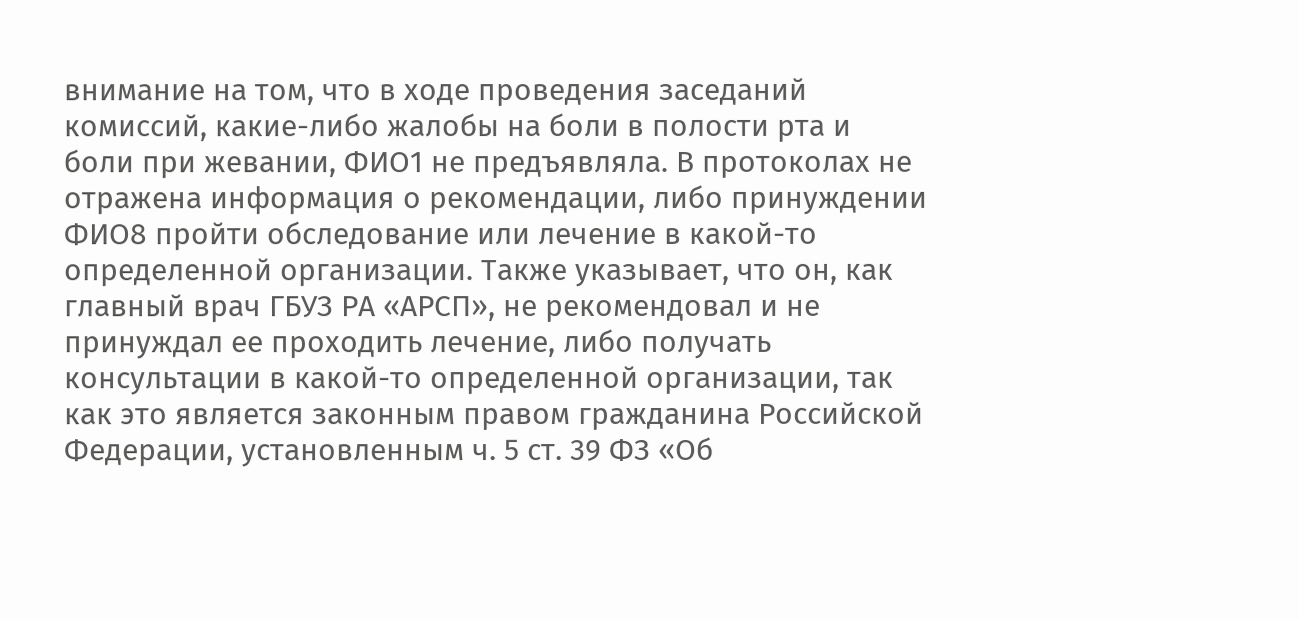внимание на том, что в ходе проведения заседаний комиссий, какие-либо жалобы на боли в полости рта и боли при жевании, ФИО1 не предъявляла. В протоколах не отражена информация о рекомендации, либо принуждении ФИО8 пройти обследование или лечение в какой-то определенной организации. Также указывает, что он, как главный врач ГБУЗ РА «АРСП», не рекомендовал и не принуждал ее проходить лечение, либо получать консультации в какой-то определенной организации, так как это является законным правом гражданина Российской Федерации, установленным ч. 5 ст. 39 ФЗ «Об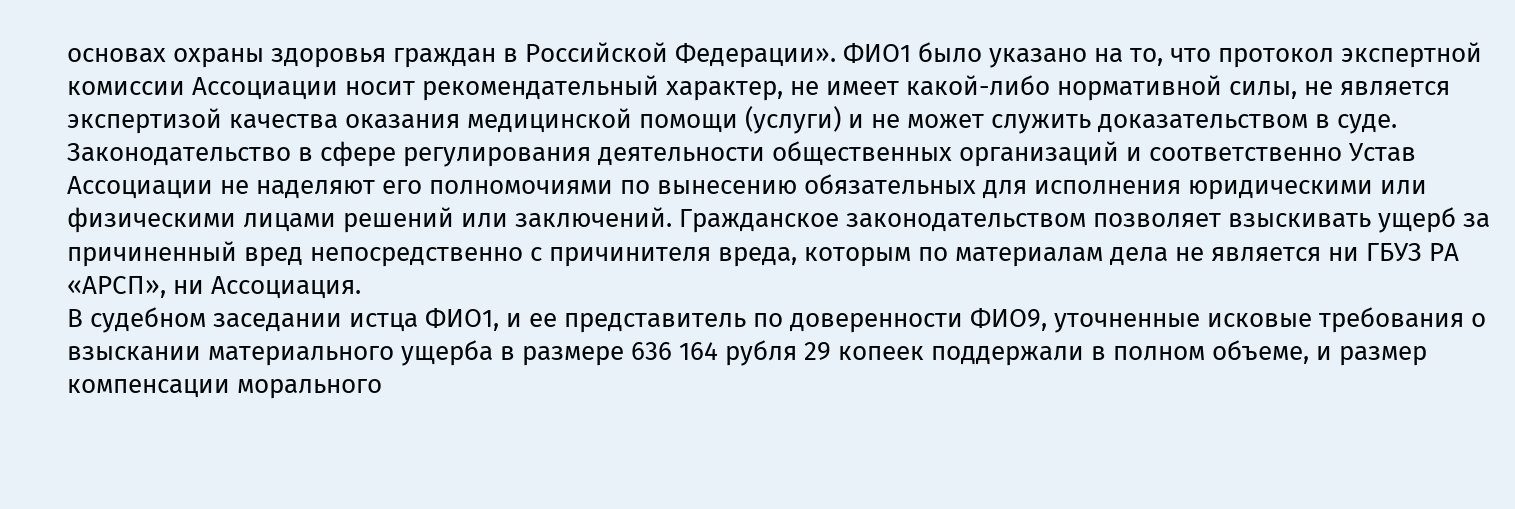основах охраны здоровья граждан в Российской Федерации». ФИО1 было указано на то, что протокол экспертной комиссии Ассоциации носит рекомендательный характер, не имеет какой-либо нормативной силы, не является экспертизой качества оказания медицинской помощи (услуги) и не может служить доказательством в суде. Законодательство в сфере регулирования деятельности общественных организаций и соответственно Устав Ассоциации не наделяют его полномочиями по вынесению обязательных для исполнения юридическими или физическими лицами решений или заключений. Гражданское законодательством позволяет взыскивать ущерб за причиненный вред непосредственно с причинителя вреда, которым по материалам дела не является ни ГБУЗ РА «АРСП», ни Ассоциация.
В судебном заседании истца ФИО1, и ее представитель по доверенности ФИО9, уточненные исковые требования о взыскании материального ущерба в размере 636 164 рубля 29 копеек поддержали в полном объеме, и размер компенсации морального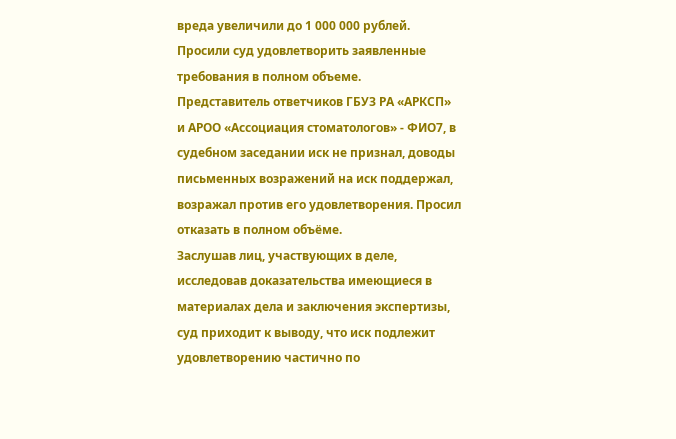вреда увеличили до 1 000 000 рублей. Просили суд удовлетворить заявленные требования в полном объеме.
Представитель ответчиков ГБУЗ РА «АРКСП» и АРОО «Ассоциация стоматологов» - ФИО7, в судебном заседании иск не признал, доводы письменных возражений на иск поддержал, возражал против его удовлетворения. Просил отказать в полном объёме.
Заслушав лиц, участвующих в деле, исследовав доказательства имеющиеся в материалах дела и заключения экспертизы, суд приходит к выводу, что иск подлежит удовлетворению частично по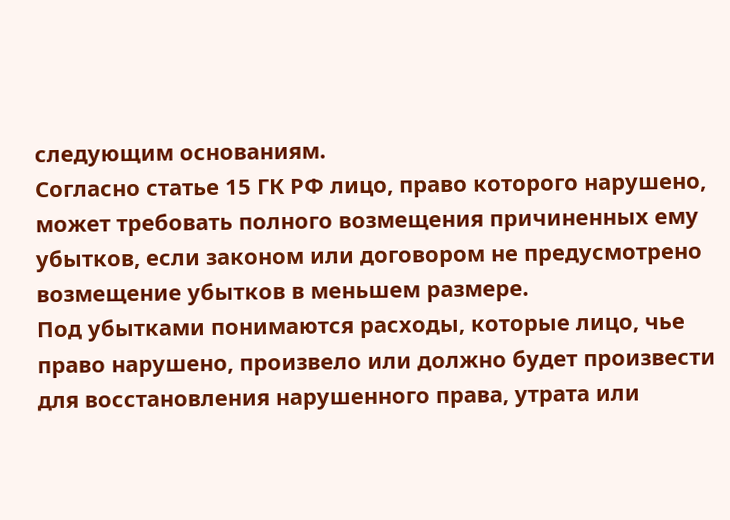следующим основаниям.
Согласно статье 15 ГК РФ лицо, право которого нарушено, может требовать полного возмещения причиненных ему убытков, если законом или договором не предусмотрено возмещение убытков в меньшем размере.
Под убытками понимаются расходы, которые лицо, чье право нарушено, произвело или должно будет произвести для восстановления нарушенного права, утрата или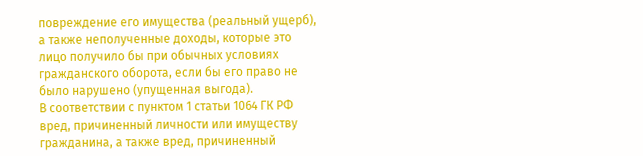повреждение его имущества (реальный ущерб), а также неполученные доходы, которые это лицо получило бы при обычных условиях гражданского оборота, если бы его право не было нарушено (упущенная выгода).
В соответствии с пунктом 1 статьи 1064 ГК РФ вред, причиненный личности или имуществу гражданина, а также вред, причиненный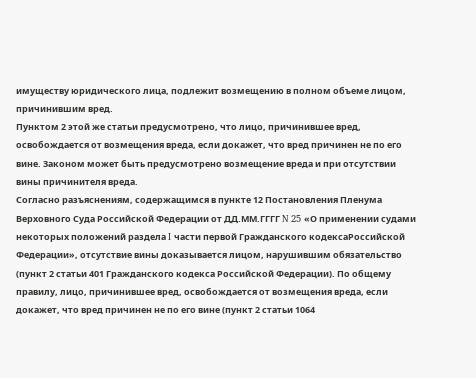имуществу юридического лица, подлежит возмещению в полном объеме лицом, причинившим вред.
Пунктом 2 этой же статьи предусмотрено, что лицо, причинившее вред, освобождается от возмещения вреда, если докажет, что вред причинен не по его вине. Законом может быть предусмотрено возмещение вреда и при отсутствии вины причинителя вреда.
Согласно разъяснениям, содержащимся в пункте 12 Постановления Пленума Верховного Суда Российской Федерации от ДД.ММ.ГГГГ N 25 «О применении судами некоторых положений раздела I части первой Гражданского кодексаРоссийской Федерации», отсутствие вины доказывается лицом, нарушившим обязательство (пункт 2 статьи 401 Гражданского кодекса Российской Федерации). По общему правилу, лицо, причинившее вред, освобождается от возмещения вреда, если докажет, что вред причинен не по его вине (пункт 2 статьи 1064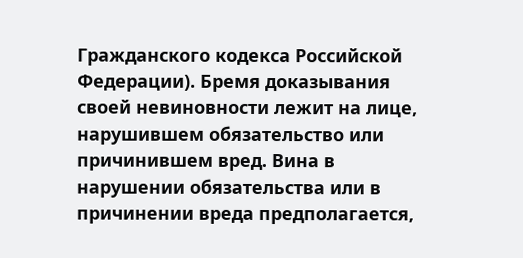Гражданского кодекса Российской Федерации). Бремя доказывания своей невиновности лежит на лице, нарушившем обязательство или причинившем вред. Вина в нарушении обязательства или в причинении вреда предполагается,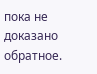пока не доказано обратное.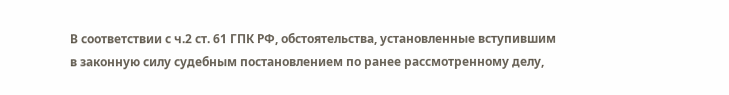В соответствии с ч.2 ст. 61 ГПК РФ, обстоятельства, установленные вступившим в законную силу судебным постановлением по ранее рассмотренному делу,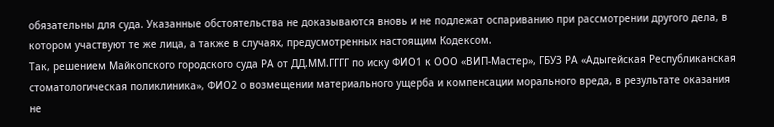обязательны для суда. Указанные обстоятельства не доказываются вновь и не подлежат оспариванию при рассмотрении другого дела, в котором участвуют те же лица, а также в случаях, предусмотренных настоящим Кодексом.
Так, решением Майкопского городского суда РА от ДД.ММ.ГГГГ по иску ФИО1 к ООО «ВИП-Мастер», ГБУЗ РА «Адыгейская Республиканская стоматологическая поликлиника», ФИО2 о возмещении материального ущерба и компенсации морального вреда, в результате оказания не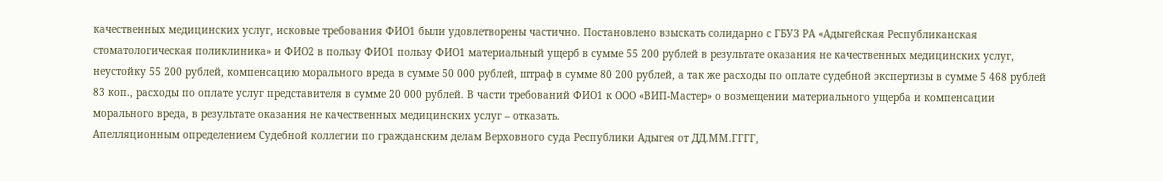качественных медицинских услуг, исковые требования ФИО1 были удовлетворены частично. Постановлено взыскать солидарно с ГБУЗ РА «Адыгейская Республиканская стоматологическая поликлиника» и ФИО2 в пользу ФИО1 пользу ФИО1 материальный ущерб в сумме 55 200 рублей в результате оказания не качественных медицинских услуг, неустойку 55 200 рублей, компенсацию морального вреда в сумме 50 000 рублей, штраф в сумме 80 200 рублей, а так же расходы по оплате судебной экспертизы в сумме 5 468 рублей 83 коп., расходы по оплате услуг представителя в сумме 20 000 рублей. В части требований ФИО1 к ООО «ВИП-Мастер» о возмещении материального ущерба и компенсации морального вреда, в результате оказания не качественных медицинских услуг – отказать.
Апелляционным определением Судебной коллегии по гражданским делам Верховного суда Республики Адыгея от ДД.ММ.ГГГГ,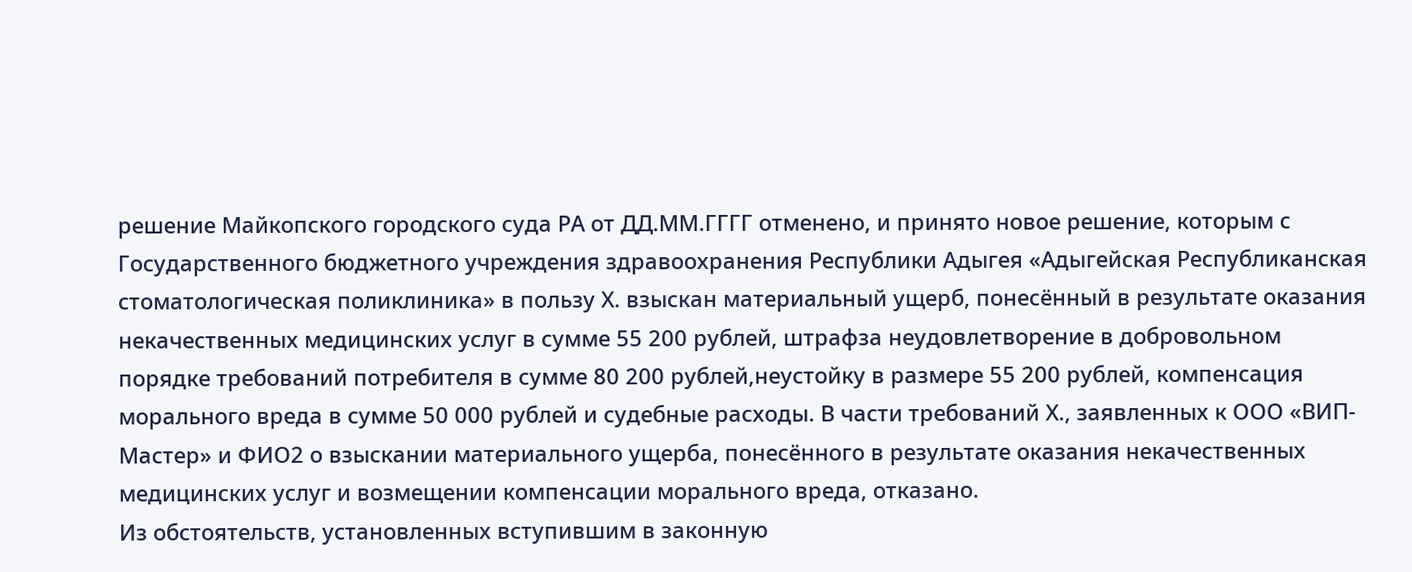решение Майкопского городского суда РА от ДД.ММ.ГГГГ отменено, и принято новое решение, которым с Государственного бюджетного учреждения здравоохранения Республики Адыгея «Адыгейская Республиканская стоматологическая поликлиника» в пользу Х. взыскан материальный ущерб, понесённый в результате оказания некачественных медицинских услуг в сумме 55 200 рублей, штрафза неудовлетворение в добровольном порядке требований потребителя в сумме 80 200 рублей,неустойку в размере 55 200 рублей, компенсация морального вреда в сумме 50 000 рублей и судебные расходы. В части требований Х., заявленных к ООО «ВИП-Мастер» и ФИО2 о взыскании материального ущерба, понесённого в результате оказания некачественных медицинских услуг и возмещении компенсации морального вреда, отказано.
Из обстоятельств, установленных вступившим в законную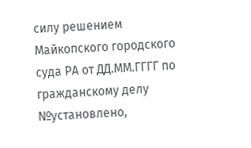силу решением Майкопского городского суда РА от ДД.ММ.ГГГГ по гражданскому делу №установлено,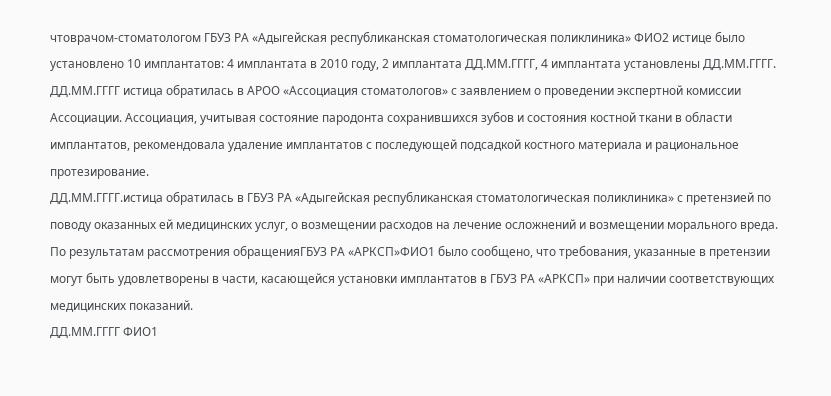чтоврачом-стоматологом ГБУЗ РА «Адыгейская республиканская стоматологическая поликлиника» ФИО2 истице было установлено 10 имплантатов: 4 имплантата в 2010 году, 2 имплантата ДД.ММ.ГГГГ, 4 имплантата установлены ДД.ММ.ГГГГ.
ДД.ММ.ГГГГ истица обратилась в АРОО «Ассоциация стоматологов» с заявлением о проведении экспертной комиссии Ассоциации. Ассоциация, учитывая состояние пародонта сохранившихся зубов и состояния костной ткани в области имплантатов, рекомендовала удаление имплантатов с последующей подсадкой костного материала и рациональное протезирование.
ДД.ММ.ГГГГ.истица обратилась в ГБУЗ РА «Адыгейская республиканская стоматологическая поликлиника» с претензией по поводу оказанных ей медицинских услуг, о возмещении расходов на лечение осложнений и возмещении морального вреда. По результатам рассмотрения обращенияГБУЗ РА «АРКСП»ФИО1 было сообщено, что требования, указанные в претензии могут быть удовлетворены в части, касающейся установки имплантатов в ГБУЗ РА «АРКСП» при наличии соответствующих медицинских показаний.
ДД.ММ.ГГГГ ФИО1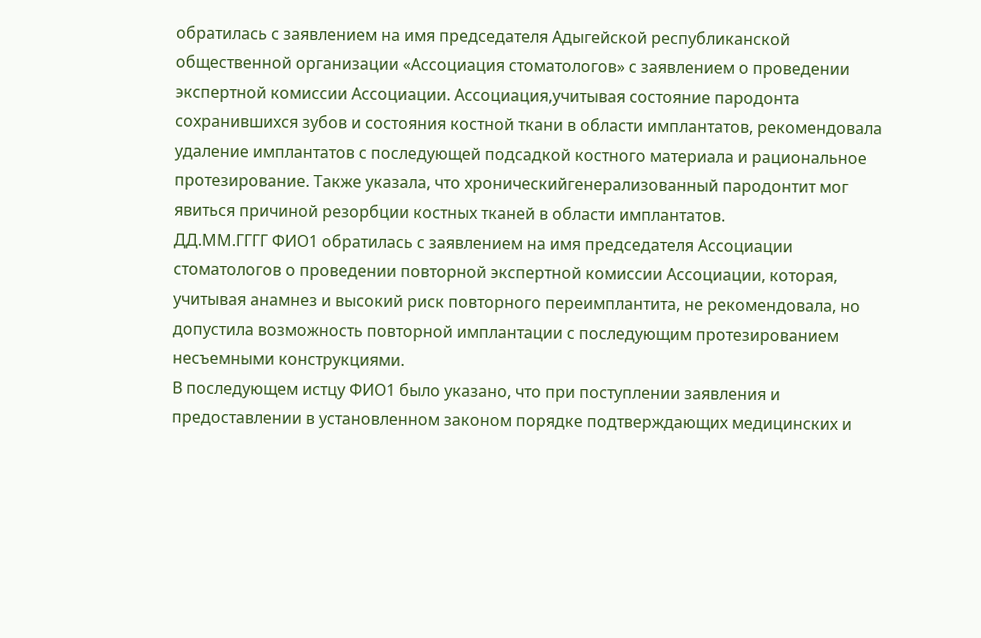обратилась с заявлением на имя председателя Адыгейской республиканской общественной организации «Ассоциация стоматологов» с заявлением о проведении экспертной комиссии Ассоциации. Ассоциация,учитывая состояние пародонта сохранившихся зубов и состояния костной ткани в области имплантатов, рекомендовала удаление имплантатов с последующей подсадкой костного материала и рациональное протезирование. Также указала, что хроническийгенерализованный пародонтит мог явиться причиной резорбции костных тканей в области имплантатов.
ДД.ММ.ГГГГ ФИО1 обратилась с заявлением на имя председателя Ассоциации стоматологов о проведении повторной экспертной комиссии Ассоциации, которая, учитывая анамнез и высокий риск повторного переимплантита, не рекомендовала, но допустила возможность повторной имплантации с последующим протезированием несъемными конструкциями.
В последующем истцу ФИО1 было указано, что при поступлении заявления и предоставлении в установленном законом порядке подтверждающих медицинских и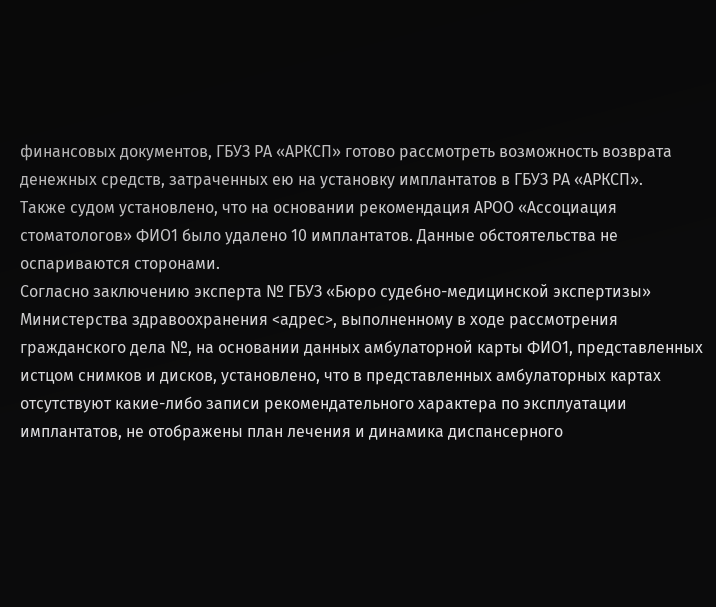финансовых документов, ГБУЗ РА «АРКСП» готово рассмотреть возможность возврата денежных средств, затраченных ею на установку имплантатов в ГБУЗ РА «АРКСП».
Также судом установлено, что на основании рекомендация АРОО «Ассоциация стоматологов» ФИО1 было удалено 10 имплантатов. Данные обстоятельства не оспариваются сторонами.
Согласно заключению эксперта № ГБУЗ «Бюро судебно-медицинской экспертизы» Министерства здравоохранения <адрес>, выполненному в ходе рассмотрения гражданского дела №, на основании данных амбулаторной карты ФИО1, представленных истцом снимков и дисков, установлено, что в представленных амбулаторных картах отсутствуют какие-либо записи рекомендательного характера по эксплуатации имплантатов, не отображены план лечения и динамика диспансерного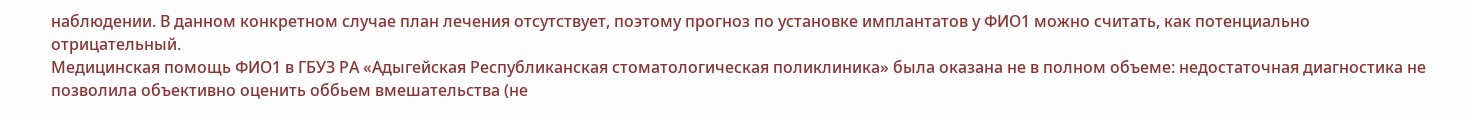наблюдении. В данном конкретном случае план лечения отсутствует, поэтому прогноз по установке имплантатов у ФИО1 можно считать, как потенциально отрицательный.
Медицинская помощь ФИО1 в ГБУЗ РА «Адыгейская Республиканская стоматологическая поликлиника» была оказана не в полном объеме: недостаточная диагностика не позволила объективно оценить оббьем вмешательства (не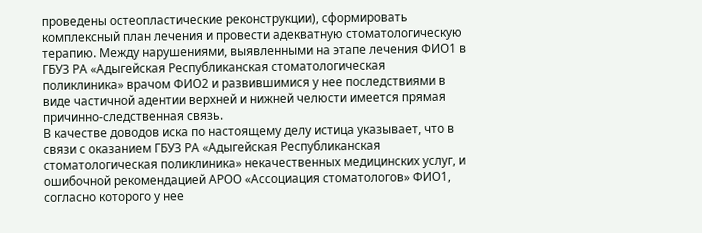проведены остеопластические реконструкции), сформировать комплексный план лечения и провести адекватную стоматологическую терапию. Между нарушениями, выявленными на этапе лечения ФИО1 в ГБУЗ РА «Адыгейская Республиканская стоматологическая поликлиника» врачом ФИО2 и развившимися у нее последствиями в виде частичной адентии верхней и нижней челюсти имеется прямая причинно-следственная связь.
В качестве доводов иска по настоящему делу истица указывает, что в связи с оказанием ГБУЗ РА «Адыгейская Республиканская стоматологическая поликлиника» некачественных медицинских услуг, и ошибочной рекомендацией АРОО «Ассоциация стоматологов» ФИО1, согласно которого у нее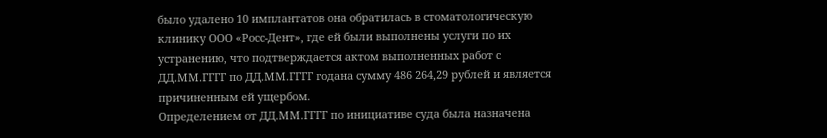было удалено 10 имплантатов она обратилась в стоматологическую клинику ООО «Росс-Дент», где ей были выполнены услуги по их устранению, что подтверждается актом выполненных работ с ДД.ММ.ГГГГ по ДД.ММ.ГГГГ годана сумму 486 264,29 рублей и является причиненным ей ущербом.
Определением от ДД.ММ.ГГГГ по инициативе суда была назначена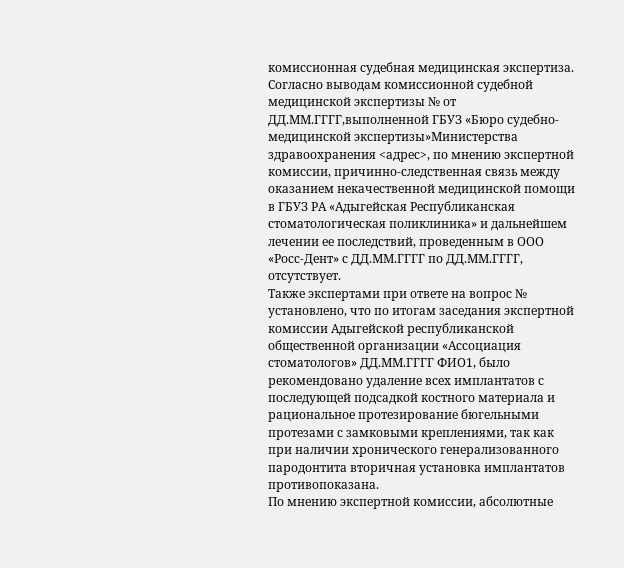комиссионная судебная медицинская экспертиза.
Согласно выводам комиссионной судебной медицинской экспертизы № от ДД.ММ.ГГГГ,выполненной ГБУЗ «Бюро судебно-медицинской экспертизы»Министерства здравоохранения <адрес>, по мнению экспертной комиссии, причинно-следственная связь между оказанием некачественной медицинской помощи в ГБУЗ РА «Адыгейская Республиканская стоматологическая поликлиника» и дальнейшем лечении ее последствий, проведенным в ООО «Росс-Дент» с ДД.ММ.ГГГГ по ДД.ММ.ГГГГ, отсутствует.
Также экспертами при ответе на вопрос № установлено, что по итогам заседания экспертной комиссии Адыгейской республиканской общественной организации «Ассоциация стоматологов» ДД.ММ.ГГГГ ФИО1, было рекомендовано удаление всех имплантатов с последующей подсадкой костного материала и рациональное протезирование бюгельными протезами с замковыми креплениями, так как при наличии хронического генерализованного пародонтита вторичная установка имплантатов противопоказана.
По мнению экспертной комиссии, абсолютные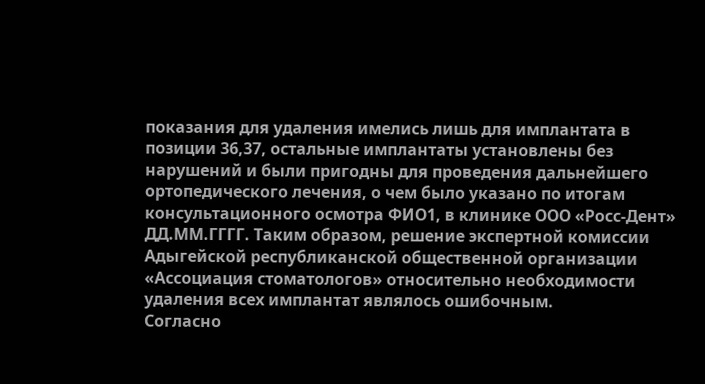показания для удаления имелись лишь для имплантата в позиции 36,37, остальные имплантаты установлены без нарушений и были пригодны для проведения дальнейшего ортопедического лечения, о чем было указано по итогам консультационного осмотра ФИО1, в клинике ООО «Росс-Дент» ДД.ММ.ГГГГ. Таким образом, решение экспертной комиссии Адыгейской республиканской общественной организации «Ассоциация стоматологов» относительно необходимости удаления всех имплантат являлось ошибочным.
Согласно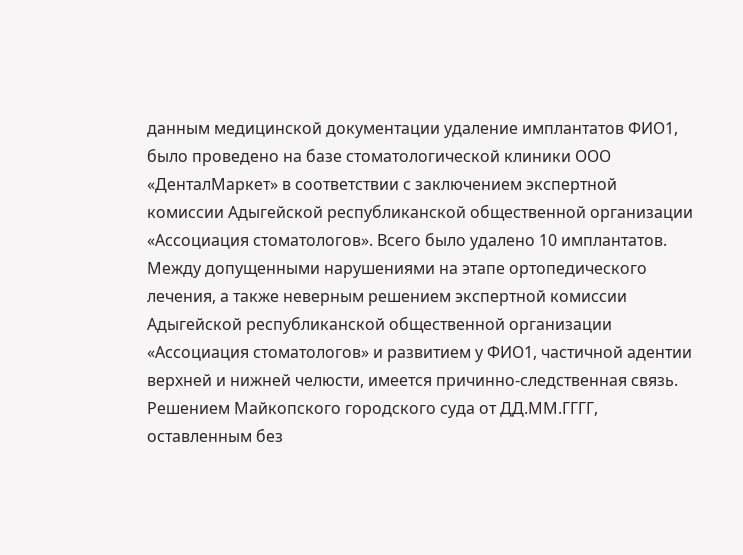данным медицинской документации удаление имплантатов ФИО1, было проведено на базе стоматологической клиники ООО «ДенталМаркет» в соответствии с заключением экспертной комиссии Адыгейской республиканской общественной организации «Ассоциация стоматологов». Всего было удалено 10 имплантатов.
Между допущенными нарушениями на этапе ортопедического лечения, а также неверным решением экспертной комиссии Адыгейской республиканской общественной организации «Ассоциация стоматологов» и развитием у ФИО1, частичной адентии верхней и нижней челюсти, имеется причинно-следственная связь.
Решением Майкопского городского суда от ДД.ММ.ГГГГ, оставленным без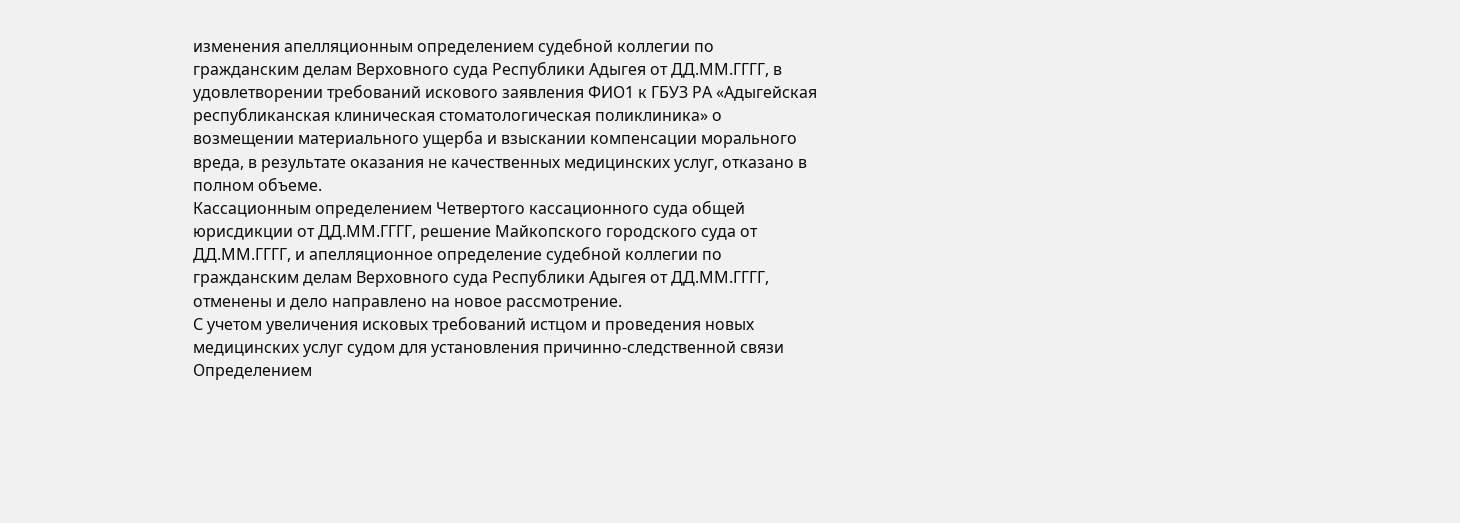изменения апелляционным определением судебной коллегии по гражданским делам Верховного суда Республики Адыгея от ДД.ММ.ГГГГ, в удовлетворении требований искового заявления ФИО1 к ГБУЗ РА «Адыгейская республиканская клиническая стоматологическая поликлиника» о возмещении материального ущерба и взыскании компенсации морального вреда, в результате оказания не качественных медицинских услуг, отказано в полном объеме.
Кассационным определением Четвертого кассационного суда общей юрисдикции от ДД.ММ.ГГГГ, решение Майкопского городского суда от ДД.ММ.ГГГГ, и апелляционное определение судебной коллегии по гражданским делам Верховного суда Республики Адыгея от ДД.ММ.ГГГГ, отменены и дело направлено на новое рассмотрение.
С учетом увеличения исковых требований истцом и проведения новых медицинских услуг судом для установления причинно-следственной связи Определением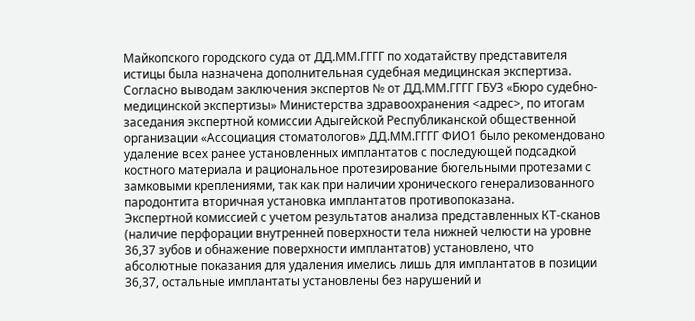Майкопского городского суда от ДД.ММ.ГГГГ по ходатайству представителя истицы была назначена дополнительная судебная медицинская экспертиза.
Согласно выводам заключения экспертов № от ДД.ММ.ГГГГ ГБУЗ «Бюро судебно-медицинской экспертизы» Министерства здравоохранения <адрес>, по итогам заседания экспертной комиссии Адыгейской Республиканской общественной организации «Ассоциация стоматологов» ДД.ММ.ГГГГ ФИО1 было рекомендовано удаление всех ранее установленных имплантатов с последующей подсадкой костного материала и рациональное протезирование бюгельными протезами с замковыми креплениями, так как при наличии хронического генерализованного пародонтита вторичная установка имплантатов противопоказана.
Экспертной комиссией с учетом результатов анализа представленных КТ-сканов (наличие перфорации внутренней поверхности тела нижней челюсти на уровне 36,37 зубов и обнажение поверхности имплантатов) установлено, что абсолютные показания для удаления имелись лишь для имплантатов в позиции 36,37, остальные имплантаты установлены без нарушений и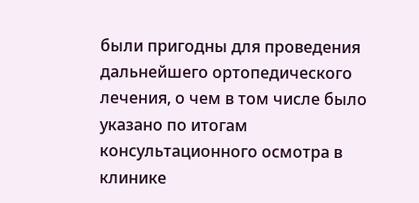были пригодны для проведения дальнейшего ортопедического лечения, о чем в том числе было указано по итогам консультационного осмотра в клинике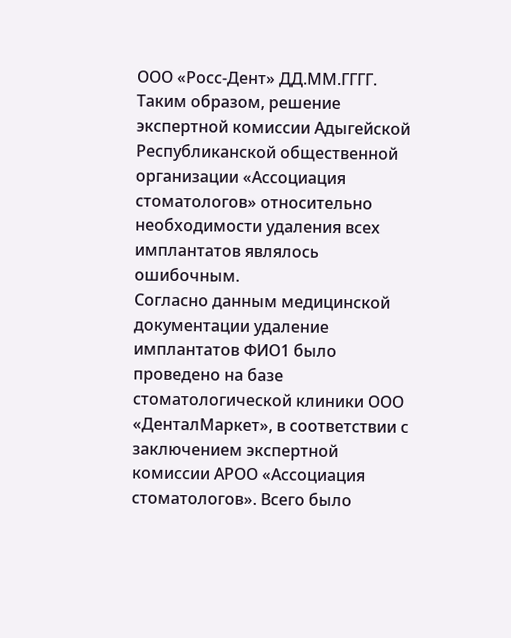ООО «Росс-Дент» ДД.ММ.ГГГГ. Таким образом, решение экспертной комиссии Адыгейской Республиканской общественной организации «Ассоциация стоматологов» относительно необходимости удаления всех имплантатов являлось ошибочным.
Согласно данным медицинской документации удаление имплантатов ФИО1 было проведено на базе стоматологической клиники ООО «ДенталМаркет», в соответствии с заключением экспертной комиссии АРОО «Ассоциация стоматологов». Всего было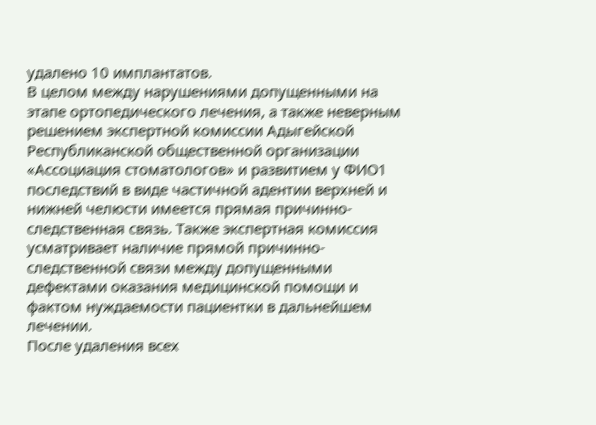удалено 10 имплантатов.
В целом между нарушениями допущенными на этапе ортопедического лечения, а также неверным решением экспертной комиссии Адыгейской Республиканской общественной организации «Ассоциация стоматологов» и развитием у ФИО1 последствий в виде частичной адентии верхней и нижней челюсти имеется прямая причинно-следственная связь. Также экспертная комиссия усматривает наличие прямой причинно-следственной связи между допущенными дефектами оказания медицинской помощи и фактом нуждаемости пациентки в дальнейшем лечении.
После удаления всех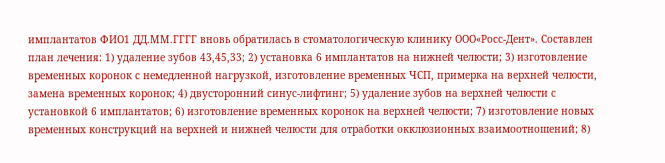имплантатов ФИО1 ДД.ММ.ГГГГ вновь обратилась в стоматологическую клинику ООО«Росс-Дент». Составлен план лечения: 1) удаление зубов 43,45,33; 2) установка 6 имплантатов на нижней челюсти; 3) изготовление временных коронок с немедленной нагрузкой, изготовление временных ЧСП, примерка на верхней челюсти, замена временных коронок; 4) двусторонний синус-лифтинг; 5) удаление зубов на верхней челюсти с установкой 6 имплантатов; 6) изготовление временных коронок на верхней челюсти; 7) изготовление новых временных конструкций на верхней и нижней челюсти для отработки окклюзионных взаимоотношений; 8)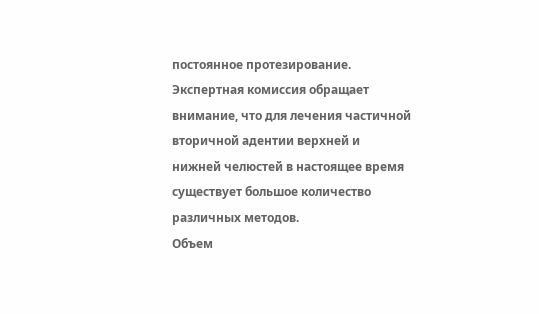постоянное протезирование.
Экспертная комиссия обращает внимание, что для лечения частичной вторичной адентии верхней и нижней челюстей в настоящее время существует большое количество различных методов.
Объем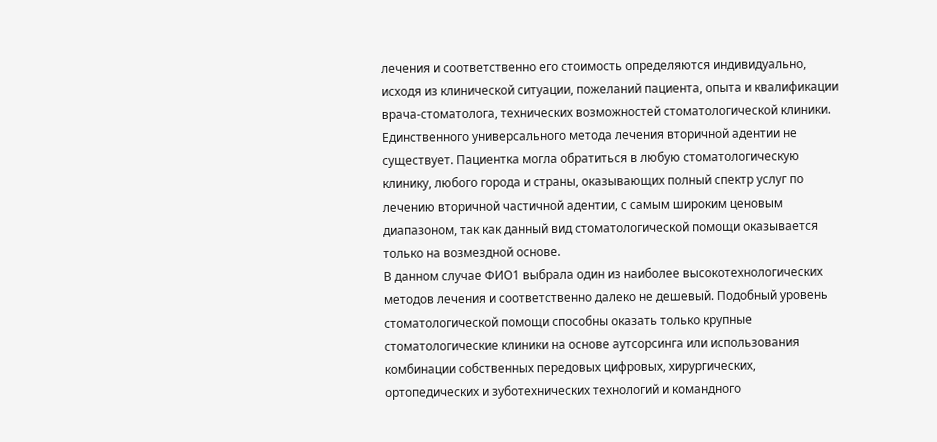лечения и соответственно его стоимость определяются индивидуально, исходя из клинической ситуации, пожеланий пациента, опыта и квалификации врача-стоматолога, технических возможностей стоматологической клиники. Единственного универсального метода лечения вторичной адентии не существует. Пациентка могла обратиться в любую стоматологическую клинику, любого города и страны, оказывающих полный спектр услуг по лечению вторичной частичной адентии, с самым широким ценовым диапазоном, так как данный вид стоматологической помощи оказывается только на возмездной основе.
В данном случае ФИО1 выбрала один из наиболее высокотехнологических методов лечения и соответственно далеко не дешевый. Подобный уровень стоматологической помощи способны оказать только крупные стоматологические клиники на основе аутсорсинга или использования комбинации собственных передовых цифровых, хирургических, ортопедических и зуботехнических технологий и командного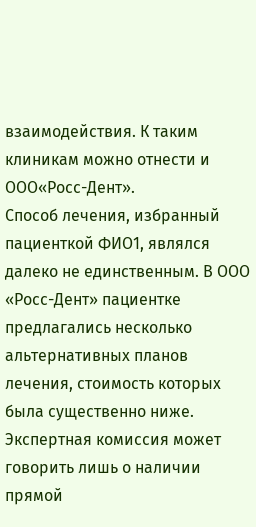взаимодействия. К таким клиникам можно отнести и ООО«Росс-Дент».
Способ лечения, избранный пациенткой ФИО1, являлся далеко не единственным. В ООО «Росс-Дент» пациентке предлагались несколько альтернативных планов лечения, стоимость которых была существенно ниже.
Экспертная комиссия может говорить лишь о наличии прямой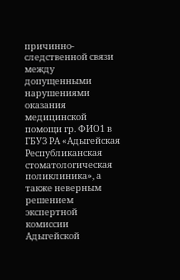причинно-следственной связи между допущенными нарушениями оказания медицинской помощи гр. ФИО1 в ГБУЗ РА «Адыгейская Республиканская стоматологическая поликлиника», а также неверным решением экспертной комиссии Адыгейской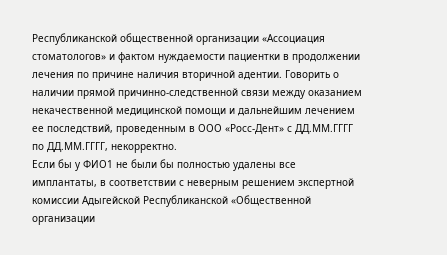Республиканской общественной организации «Ассоциация стоматологов» и фактом нуждаемости пациентки в продолжении лечения по причине наличия вторичной адентии. Говорить о наличии прямой причинно-следственной связи между оказанием некачественной медицинской помощи и дальнейшим лечением ее последствий, проведенным в ООО «Росс-Дент» с ДД.ММ.ГГГГ по ДД.ММ.ГГГГ, некорректно.
Если бы у ФИО1 не были бы полностью удалены все имплантаты, в соответствии с неверным решением экспертной комиссии Адыгейской Республиканской «Общественной организации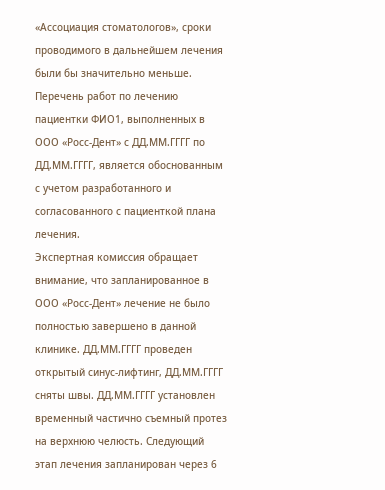«Ассоциация стоматологов», сроки проводимого в дальнейшем лечения были бы значительно меньше.
Перечень работ по лечению пациентки ФИО1, выполненных в ООО «Росс-Дент» с ДД.ММ.ГГГГ по ДД.ММ.ГГГГ, является обоснованным с учетом разработанного и согласованного с пациенткой плана лечения.
Экспертная комиссия обращает внимание, что запланированное в ООО «Росс-Дент» лечение не было полностью завершено в данной клинике. ДД.ММ.ГГГГ проведен открытый синус-лифтинг, ДД.ММ.ГГГГ сняты швы. ДД.ММ.ГГГГ установлен временный частично съемный протез на верхнюю челюсть. Следующий этап лечения запланирован через 6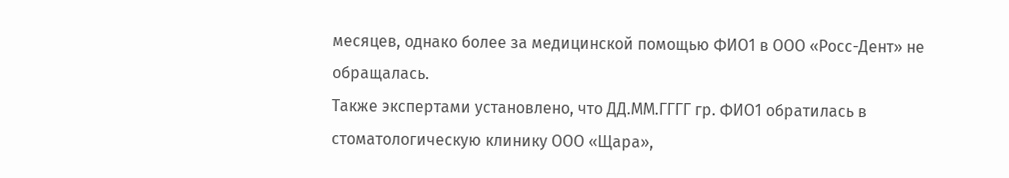месяцев, однако более за медицинской помощью ФИО1 в ООО «Росс-Дент» не обращалась.
Также экспертами установлено, что ДД.ММ.ГГГГ гр. ФИО1 обратилась в стоматологическую клинику ООО «Щара»,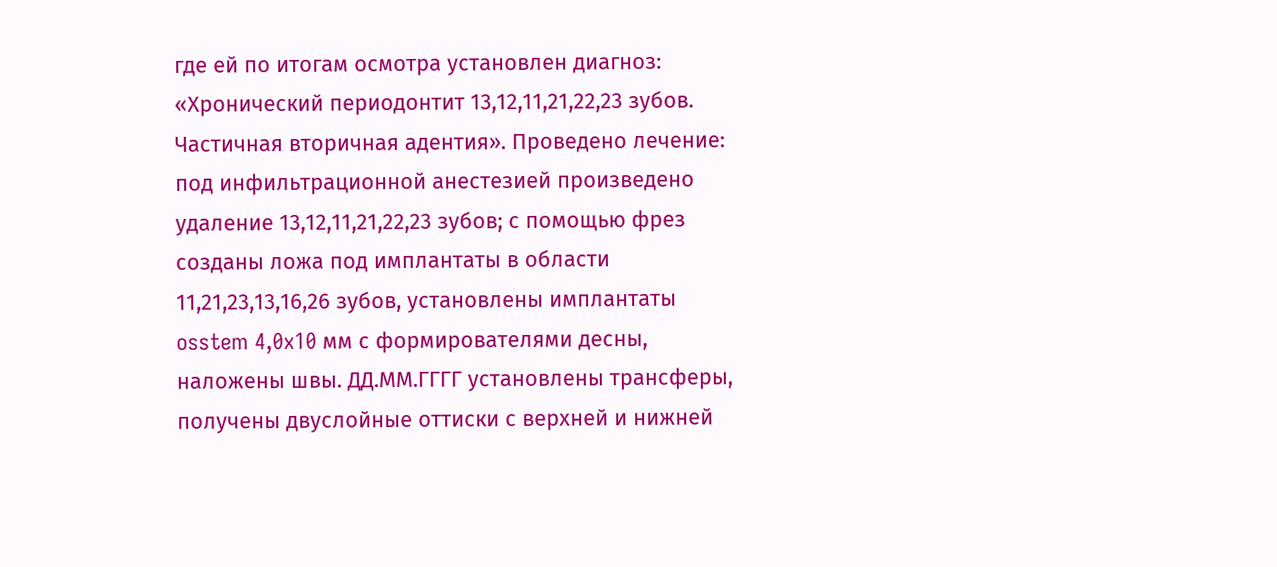где ей по итогам осмотра установлен диагноз: «Хронический периодонтит 13,12,11,21,22,23 зубов. Частичная вторичная адентия». Проведено лечение: под инфильтрационной анестезией произведено удаление 13,12,11,21,22,23 зубов; с помощью фрез созданы ложа под имплантаты в области 11,21,23,13,16,26 зубов, установлены имплантаты osstem 4,0x10 мм с формирователями десны, наложены швы. ДД.ММ.ГГГГ установлены трансферы, получены двуслойные оттиски с верхней и нижней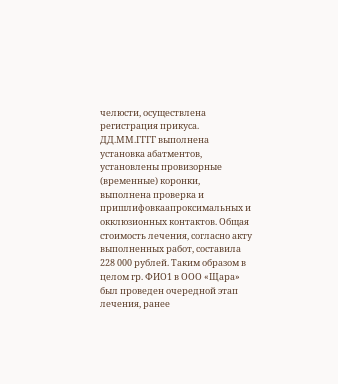челюсти, осуществлена регистрация прикуса. ДД.ММ.ГГГГ выполнена установка абатментов, установлены провизорные (временные) коронки, выполнена проверка и пришлифовкаапроксимальных и окклюзионных контактов. Общая стоимость лечения, согласно акту выполненных работ, составила 228 000 рублей. Таким образом в целом гр. ФИО1 в ООО «Щара» был проведен очередной этап лечения, ранее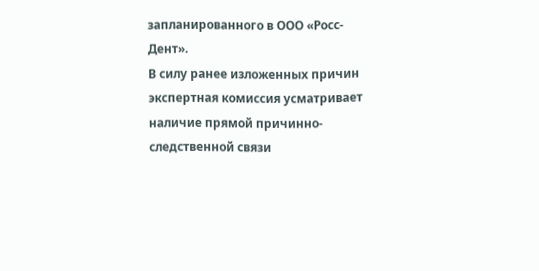запланированного в ООО «Росс-Дент».
В силу ранее изложенных причин экспертная комиссия усматривает наличие прямой причинно-следственной связи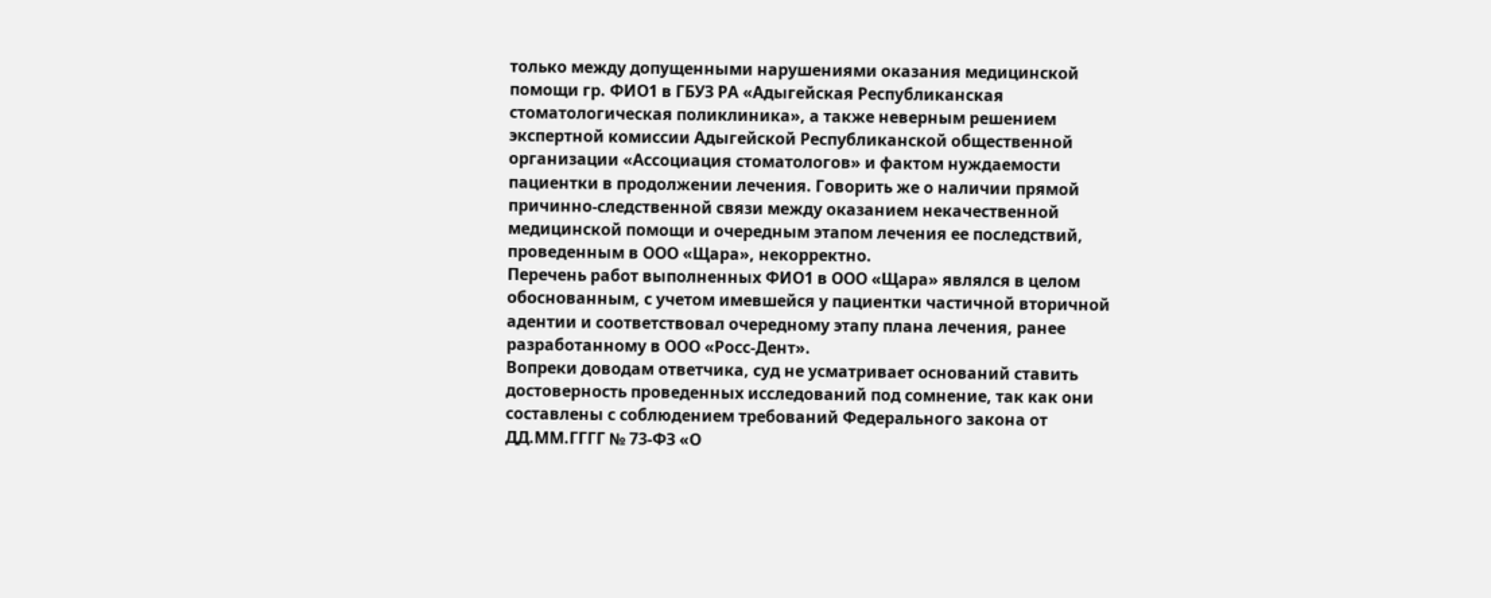только между допущенными нарушениями оказания медицинской помощи гр. ФИО1 в ГБУЗ РА «Адыгейская Республиканская стоматологическая поликлиника», а также неверным решением экспертной комиссии Адыгейской Республиканской общественной организации «Ассоциация стоматологов» и фактом нуждаемости пациентки в продолжении лечения. Говорить же о наличии прямой причинно-следственной связи между оказанием некачественной медицинской помощи и очередным этапом лечения ее последствий, проведенным в ООО «Щара», некорректно.
Перечень работ выполненных ФИО1 в ООО «Щара» являлся в целом обоснованным, с учетом имевшейся у пациентки частичной вторичной адентии и соответствовал очередному этапу плана лечения, ранее разработанному в ООО «Росс-Дент».
Вопреки доводам ответчика, суд не усматривает оснований ставить достоверность проведенных исследований под сомнение, так как они составлены с соблюдением требований Федерального закона от ДД.ММ.ГГГГ № 73-ФЗ «О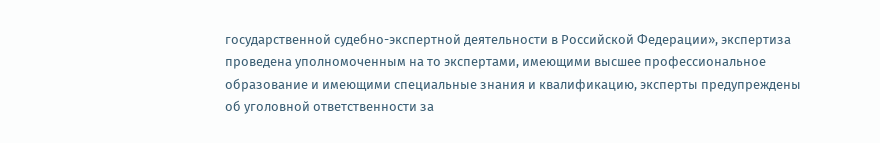государственной судебно-экспертной деятельности в Российской Федерации», экспертиза проведена уполномоченным на то экспертами, имеющими высшее профессиональное образование и имеющими специальные знания и квалификацию, эксперты предупреждены об уголовной ответственности за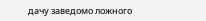дачу заведомо ложного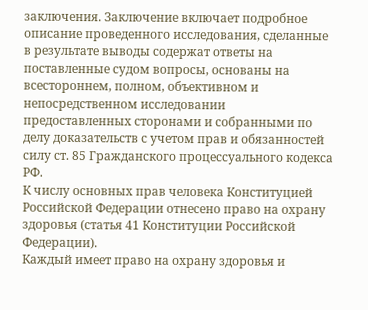заключения. Заключение включает подробное описание проведенного исследования, сделанные в результате выводы содержат ответы на поставленные судом вопросы, основаны на всестороннем, полном, объективном и непосредственном исследовании предоставленных сторонами и собранными по делу доказательств с учетом прав и обязанностей силу ст. 85 Гражданского процессуального кодекса РФ.
К числу основных прав человека Конституцией Российской Федерации отнесено право на охрану здоровья (статья 41 Конституции Российской Федерации).
Каждый имеет право на охрану здоровья и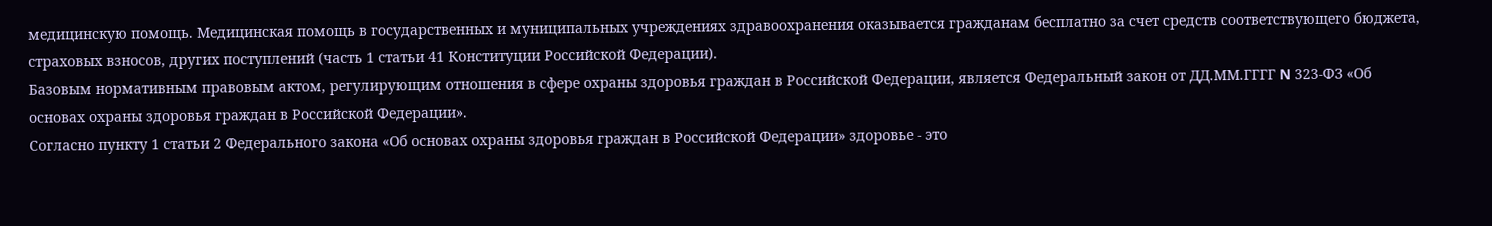медицинскую помощь. Медицинская помощь в государственных и муниципальных учреждениях здравоохранения оказывается гражданам бесплатно за счет средств соответствующего бюджета, страховых взносов, других поступлений (часть 1 статьи 41 Конституции Российской Федерации).
Базовым нормативным правовым актом, регулирующим отношения в сфере охраны здоровья граждан в Российской Федерации, является Федеральный закон от ДД.ММ.ГГГГ N 323-ФЗ «Об основах охраны здоровья граждан в Российской Федерации».
Согласно пункту 1 статьи 2 Федерального закона «Об основах охраны здоровья граждан в Российской Федерации» здоровье - это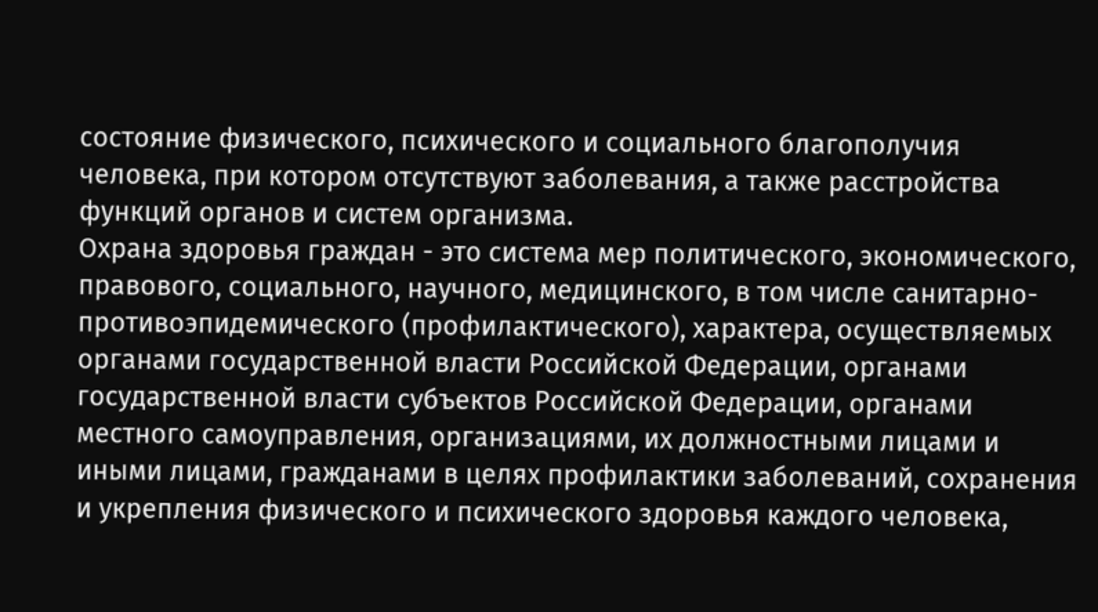состояние физического, психического и социального благополучия человека, при котором отсутствуют заболевания, а также расстройства функций органов и систем организма.
Охрана здоровья граждан - это система мер политического, экономического, правового, социального, научного, медицинского, в том числе санитарно-противоэпидемического (профилактического), характера, осуществляемых органами государственной власти Российской Федерации, органами государственной власти субъектов Российской Федерации, органами местного самоуправления, организациями, их должностными лицами и иными лицами, гражданами в целях профилактики заболеваний, сохранения и укрепления физического и психического здоровья каждого человека,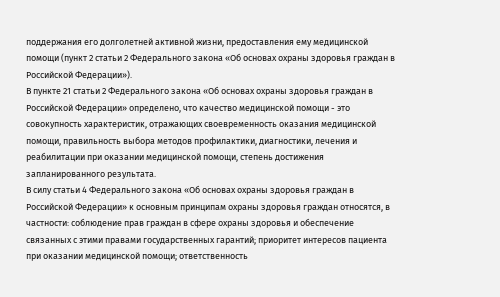поддержания его долголетней активной жизни, предоставления ему медицинской помощи (пункт 2 статьи 2 Федерального закона «Об основах охраны здоровья граждан в Российской Федерации»).
В пункте 21 статьи 2 Федерального закона «Об основах охраны здоровья граждан в Российской Федерации» определено, что качество медицинской помощи - это совокупность характеристик, отражающих своевременность оказания медицинской помощи, правильность выбора методов профилактики, диагностики, лечения и реабилитации при оказании медицинской помощи, степень достижения запланированного результата.
В силу статьи 4 Федерального закона «Об основах охраны здоровья граждан в Российской Федерации» к основным принципам охраны здоровья граждан относятся, в частности: соблюдение прав граждан в сфере охраны здоровья и обеспечение связанных с этими правами государственных гарантий; приоритет интересов пациента при оказании медицинской помощи; ответственность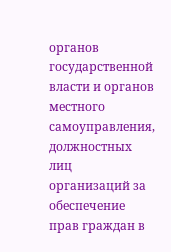органов государственной власти и органов местного самоуправления, должностных лиц организаций за обеспечение прав граждан в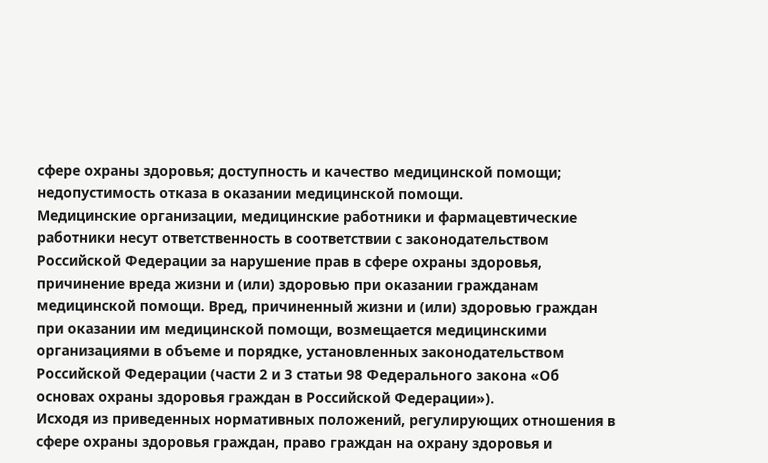сфере охраны здоровья; доступность и качество медицинской помощи; недопустимость отказа в оказании медицинской помощи.
Медицинские организации, медицинские работники и фармацевтические работники несут ответственность в соответствии с законодательством Российской Федерации за нарушение прав в сфере охраны здоровья, причинение вреда жизни и (или) здоровью при оказании гражданам медицинской помощи. Вред, причиненный жизни и (или) здоровью граждан при оказании им медицинской помощи, возмещается медицинскими организациями в объеме и порядке, установленных законодательством Российской Федерации (части 2 и 3 статьи 98 Федерального закона «Об основах охраны здоровья граждан в Российской Федерации»).
Исходя из приведенных нормативных положений, регулирующих отношения в сфере охраны здоровья граждан, право граждан на охрану здоровья и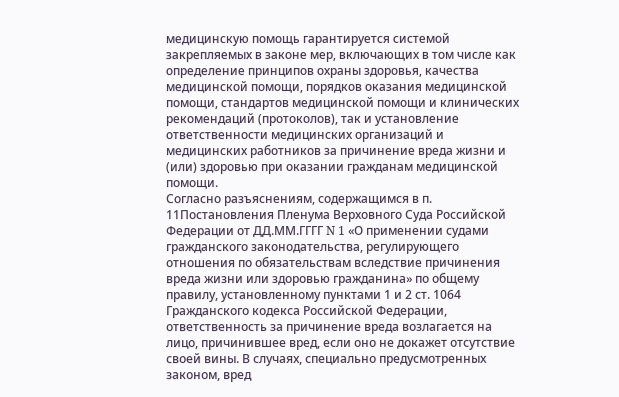медицинскую помощь гарантируется системой закрепляемых в законе мер, включающих в том числе как определение принципов охраны здоровья, качества медицинской помощи, порядков оказания медицинской помощи, стандартов медицинской помощи и клинических рекомендаций (протоколов), так и установление ответственности медицинских организаций и медицинских работников за причинение вреда жизни и (или) здоровью при оказании гражданам медицинской помощи.
Согласно разъяснениям, содержащимся в п. 11Постановления Пленума Верховного Суда Российской Федерации от ДД.ММ.ГГГГ N 1 «О применении судами гражданского законодательства, регулирующего отношения по обязательствам вследствие причинения вреда жизни или здоровью гражданина» по общему правилу, установленному пунктами 1 и 2 ст. 1064 Гражданского кодекса Российской Федерации, ответственность за причинение вреда возлагается на лицо, причинившее вред, если оно не докажет отсутствие своей вины. В случаях, специально предусмотренных законом, вред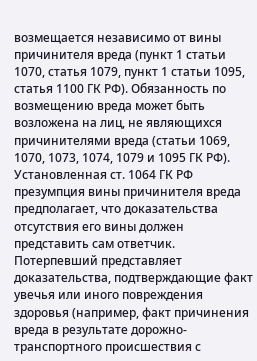возмещается независимо от вины причинителя вреда (пункт 1 статьи 1070, статья 1079, пункт 1 статьи 1095, статья 1100 ГК РФ). Обязанность по возмещению вреда может быть возложена на лиц, не являющихся причинителями вреда (статьи 1069, 1070, 1073, 1074, 1079 и 1095 ГК РФ).
Установленная ст. 1064 ГК РФ презумпция вины причинителя вреда предполагает, что доказательства отсутствия его вины должен представить сам ответчик. Потерпевший представляет доказательства, подтверждающие факт увечья или иного повреждения здоровья (например, факт причинения вреда в результате дорожно-транспортного происшествия с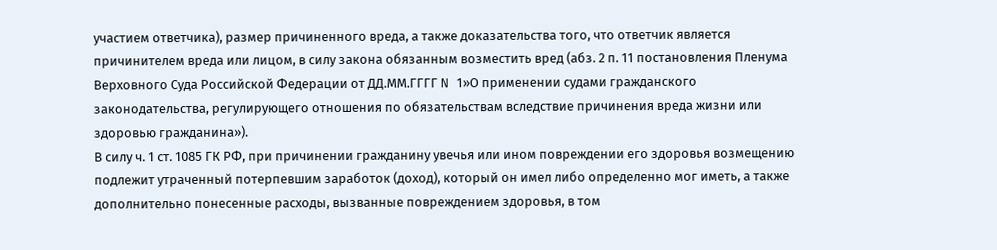участием ответчика), размер причиненного вреда, а также доказательства того, что ответчик является причинителем вреда или лицом, в силу закона обязанным возместить вред (абз. 2 п. 11 постановления Пленума Верховного Суда Российской Федерации от ДД.ММ.ГГГГ N 1»О применении судами гражданского законодательства, регулирующего отношения по обязательствам вследствие причинения вреда жизни или здоровью гражданина»).
В силу ч. 1 ст. 1085 ГК РФ, при причинении гражданину увечья или ином повреждении его здоровья возмещению подлежит утраченный потерпевшим заработок (доход), который он имел либо определенно мог иметь, а также дополнительно понесенные расходы, вызванные повреждением здоровья, в том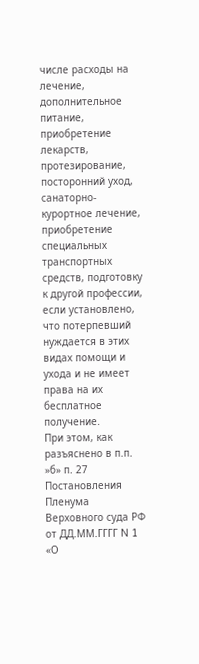числе расходы на лечение, дополнительное питание, приобретение лекарств, протезирование, посторонний уход, санаторно-курортное лечение, приобретение специальных транспортных средств, подготовку к другой профессии, если установлено, что потерпевший нуждается в этих видах помощи и ухода и не имеет права на их бесплатное получение.
При этом, как разъяснено в п.п. »б» п. 27 Постановления Пленума Верховного суда РФ от ДД.ММ.ГГГГ N 1 «О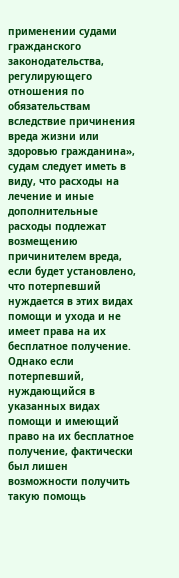применении судами гражданского законодательства, регулирующего отношения по обязательствам вследствие причинения вреда жизни или здоровью гражданина», судам следует иметь в виду, что расходы на лечение и иные дополнительные расходы подлежат возмещению причинителем вреда, если будет установлено, что потерпевший нуждается в этих видах помощи и ухода и не имеет права на их бесплатное получение. Однако если потерпевший, нуждающийся в указанных видах помощи и имеющий право на их бесплатное получение, фактически был лишен возможности получить такую помощь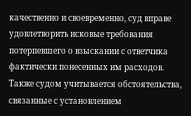качественно и своевременно, суд вправе удовлетворить исковые требования потерпевшего о взыскании с ответчика фактически понесенных им расходов.
Также судом учитывается обстоятельства, связанные с установлением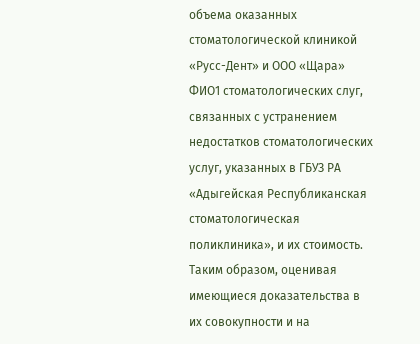объема оказанных стоматологической клиникой «Русс-Дент» и ООО «Щара» ФИО1 стоматологических слуг, связанных с устранением недостатков стоматологических услуг, указанных в ГБУЗ РА «Адыгейская Республиканская стоматологическая поликлиника», и их стоимость.
Таким образом, оценивая имеющиеся доказательства в их совокупности и на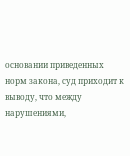основании приведенных норм закона, суд приходит к выводу, что между нарушениями,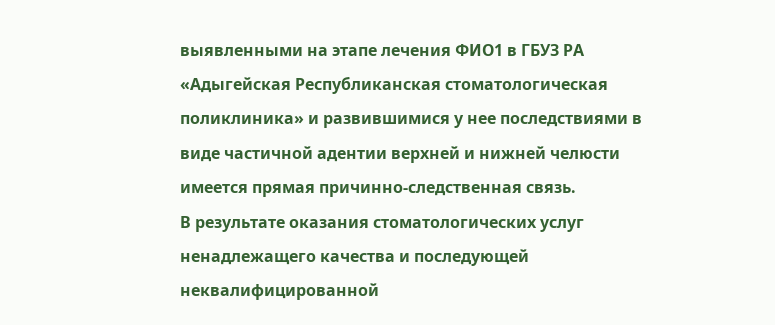выявленными на этапе лечения ФИО1 в ГБУЗ РА «Адыгейская Республиканская стоматологическая поликлиника» и развившимися у нее последствиями в виде частичной адентии верхней и нижней челюсти имеется прямая причинно-следственная связь.
В результате оказания стоматологических услуг ненадлежащего качества и последующей неквалифицированной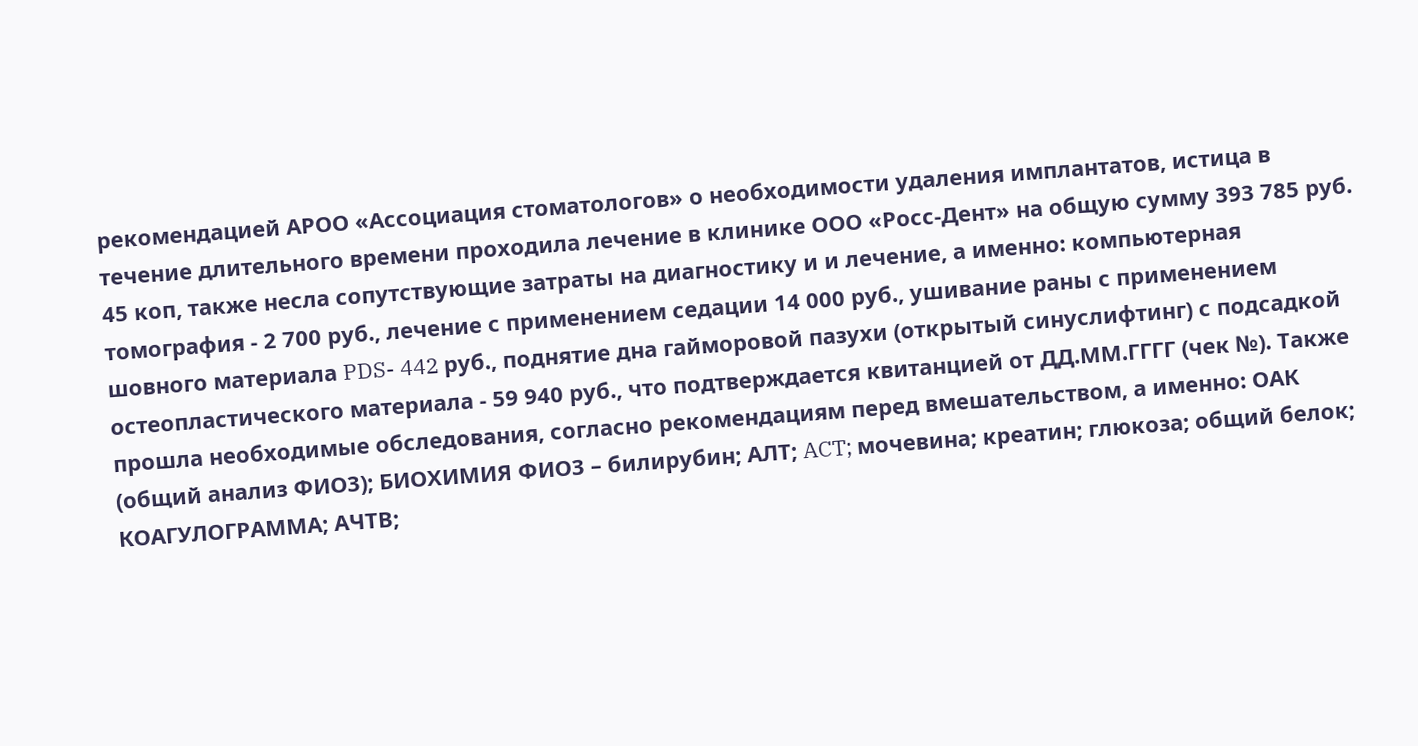рекомендацией АРОО «Ассоциация стоматологов» о необходимости удаления имплантатов, истица в течение длительного времени проходила лечение в клинике ООО «Росс-Дент» на общую сумму 393 785 руб. 45 коп, также несла сопутствующие затраты на диагностику и и лечение, а именно: компьютерная томография - 2 700 руб., лечение с применением седации 14 000 руб., ушивание раны с применением шовного материала PDS- 442 руб., поднятие дна гайморовой пазухи (открытый синуслифтинг) с подсадкой остеопластического материала - 59 940 руб., что подтверждается квитанцией от ДД.ММ.ГГГГ (чек №). Также прошла необходимые обследования, согласно рекомендациям перед вмешательством, а именно: ОАК (общий анализ ФИО3); БИОХИМИЯ ФИО3 – билирубин; АЛТ; ACT; мочевина; креатин; глюкоза; общий белок; КОАГУЛОГРАММА; АЧТВ;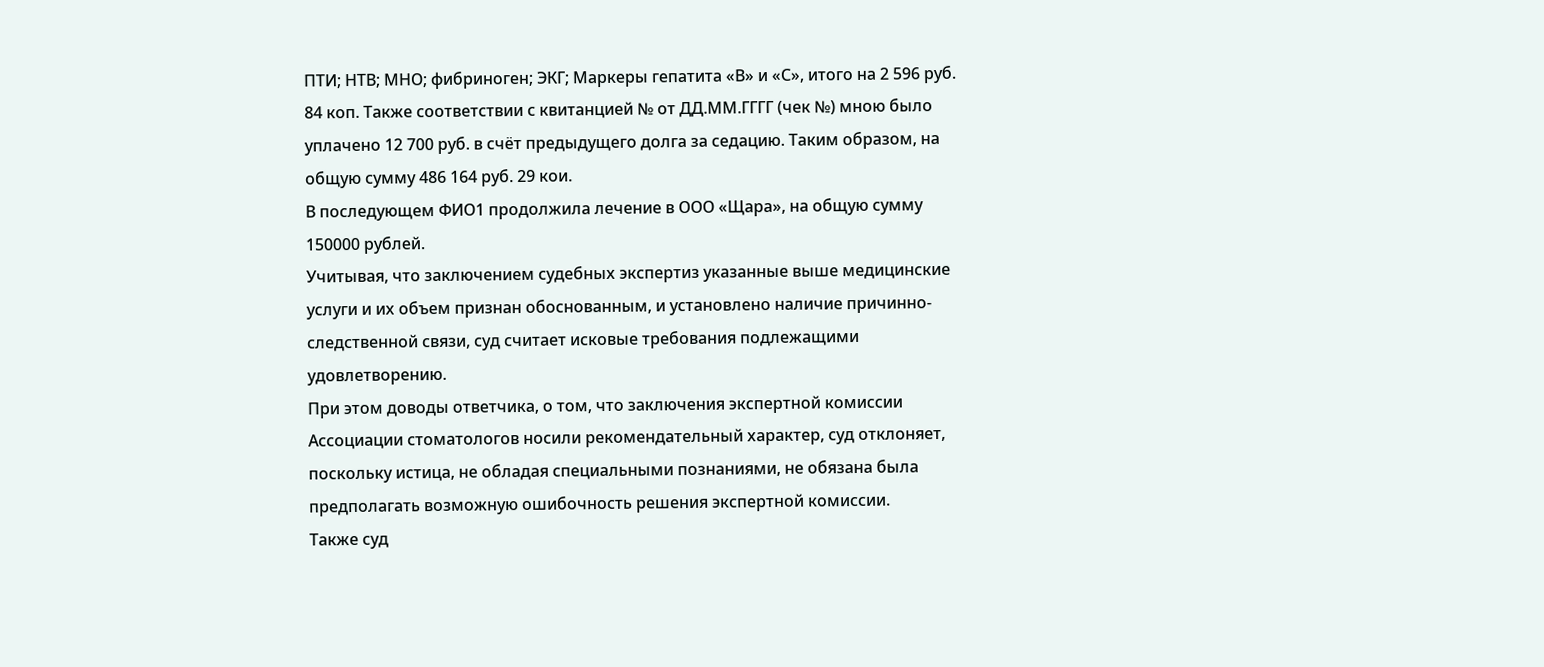ПТИ; НТВ; МНО; фибриноген; ЭКГ; Маркеры гепатита «В» и «С», итого на 2 596 руб. 84 коп. Также соответствии с квитанцией № от ДД.ММ.ГГГГ (чек №) мною было уплачено 12 700 руб. в счёт предыдущего долга за седацию. Таким образом, на общую сумму 486 164 руб. 29 кои.
В последующем ФИО1 продолжила лечение в ООО «Щара», на общую сумму 150000 рублей.
Учитывая, что заключением судебных экспертиз указанные выше медицинские услуги и их объем признан обоснованным, и установлено наличие причинно-следственной связи, суд считает исковые требования подлежащими удовлетворению.
При этом доводы ответчика, о том, что заключения экспертной комиссии Ассоциации стоматологов носили рекомендательный характер, суд отклоняет, поскольку истица, не обладая специальными познаниями, не обязана была предполагать возможную ошибочность решения экспертной комиссии.
Также суд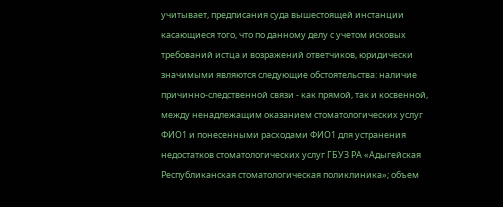учитывает, предписания суда вышестоящей инстанции касающиеся того, что по данному делу с учетом исковых требований истца и возражений ответчиков, юридически значимыми являются следующие обстоятельства: наличие причинно-следственной связи - как прямой, так и косвенной, между ненадлежащим оказанием стоматологических услуг ФИО1 и понесенными расходами ФИО1 для устранения недостатков стоматологических услуг ГБУЗ РА «Адыгейская Республиканская стоматологическая поликлиника»; объем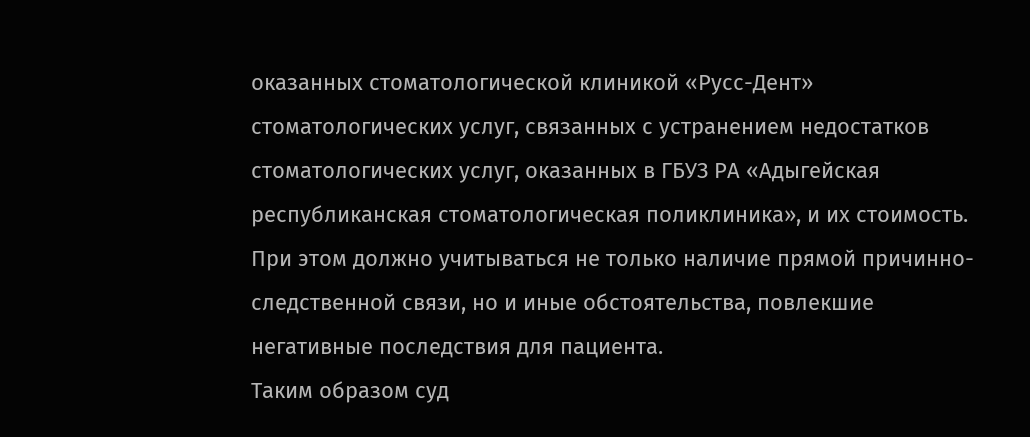оказанных стоматологической клиникой «Русс-Дент» стоматологических услуг, связанных с устранением недостатков стоматологических услуг, оказанных в ГБУЗ РА «Адыгейская республиканская стоматологическая поликлиника», и их стоимость. При этом должно учитываться не только наличие прямой причинно-следственной связи, но и иные обстоятельства, повлекшие негативные последствия для пациента.
Таким образом суд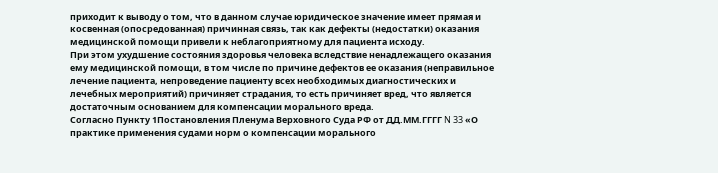приходит к выводу о том, что в данном случае юридическое значение имеет прямая и косвенная (опосредованная) причинная связь, так как дефекты (недостатки) оказания медицинской помощи привели к неблагоприятному для пациента исходу.
При этом ухудшение состояния здоровья человека вследствие ненадлежащего оказания ему медицинской помощи, в том числе по причине дефектов ее оказания (неправильное лечение пациента, непроведение пациенту всех необходимых диагностических и лечебных мероприятий) причиняет страдания, то есть причиняет вред, что является достаточным основанием для компенсации морального вреда.
Согласно Пункту 1Постановления Пленума Верховного Суда РФ от ДД.ММ.ГГГГ N 33 «О практике применения судами норм о компенсации морального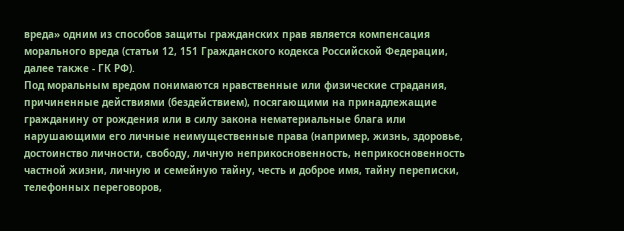вреда» одним из способов защиты гражданских прав является компенсация морального вреда (статьи 12, 151 Гражданского кодекса Российской Федерации, далее также - ГК РФ).
Под моральным вредом понимаются нравственные или физические страдания, причиненные действиями (бездействием), посягающими на принадлежащие гражданину от рождения или в силу закона нематериальные блага или нарушающими его личные неимущественные права (например, жизнь, здоровье, достоинство личности, свободу, личную неприкосновенность, неприкосновенность частной жизни, личную и семейную тайну, честь и доброе имя, тайну переписки, телефонных переговоров,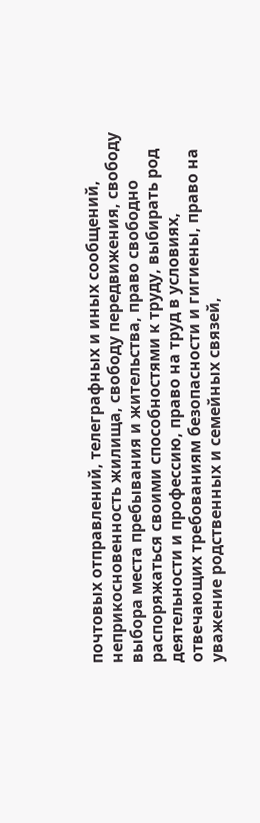почтовых отправлений, телеграфных и иных сообщений, неприкосновенность жилища, свободу передвижения, свободу выбора места пребывания и жительства, право свободно распоряжаться своими способностями к труду, выбирать род деятельности и профессию, право на труд в условиях, отвечающих требованиям безопасности и гигиены, право на уважение родственных и семейных связей,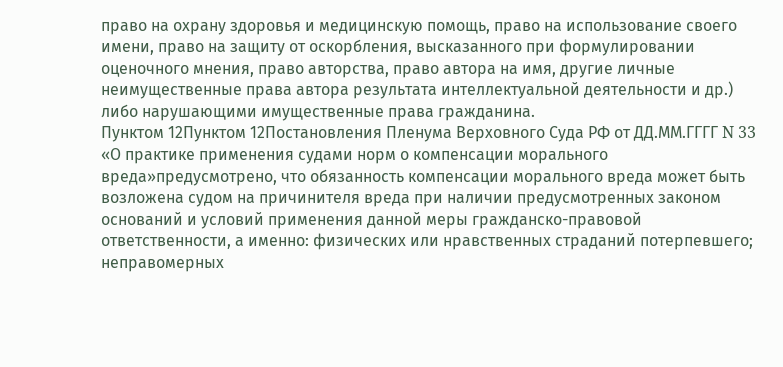право на охрану здоровья и медицинскую помощь, право на использование своего имени, право на защиту от оскорбления, высказанного при формулировании оценочного мнения, право авторства, право автора на имя, другие личные неимущественные права автора результата интеллектуальной деятельности и др.) либо нарушающими имущественные права гражданина.
Пунктом 12Пунктом 12Постановления Пленума Верховного Суда РФ от ДД.ММ.ГГГГ N 33 «О практике применения судами норм о компенсации морального вреда»предусмотрено, что обязанность компенсации морального вреда может быть возложена судом на причинителя вреда при наличии предусмотренных законом оснований и условий применения данной меры гражданско-правовой ответственности, а именно: физических или нравственных страданий потерпевшего; неправомерных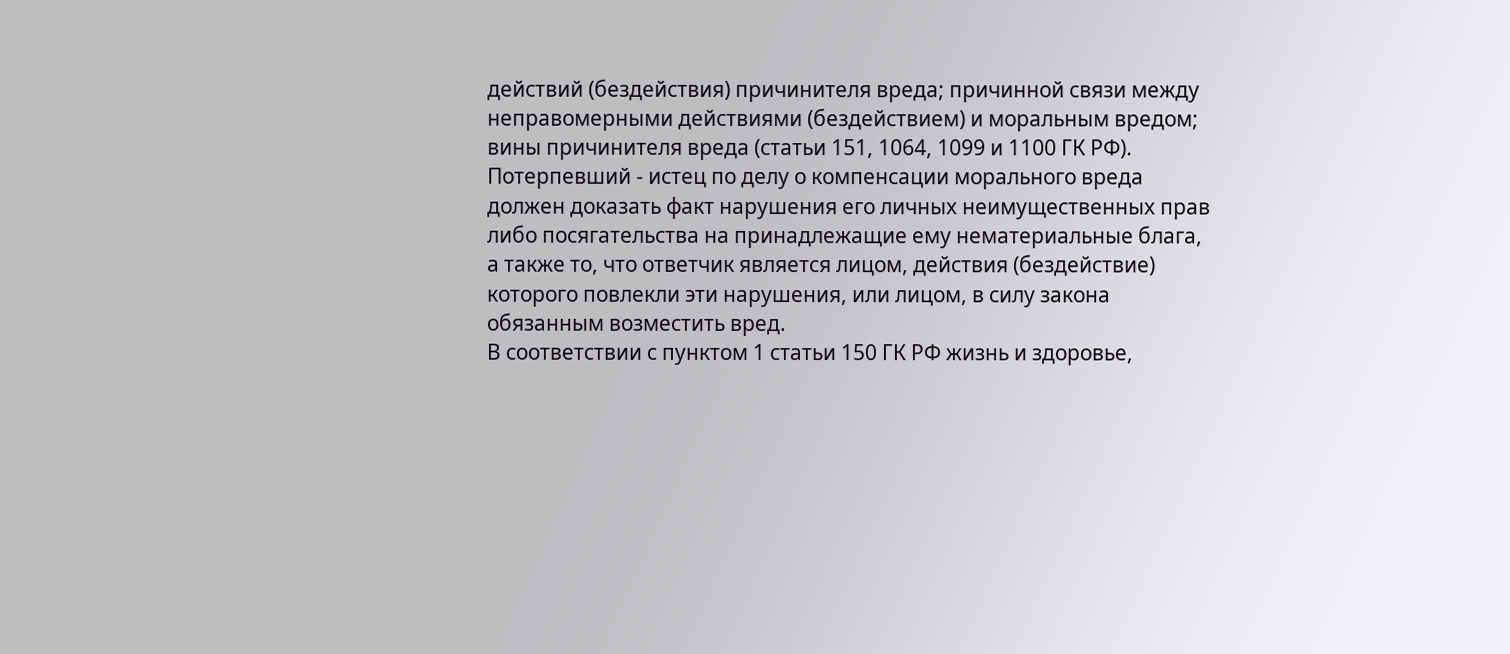действий (бездействия) причинителя вреда; причинной связи между неправомерными действиями (бездействием) и моральным вредом; вины причинителя вреда (статьи 151, 1064, 1099 и 1100 ГК РФ).
Потерпевший - истец по делу о компенсации морального вреда должен доказать факт нарушения его личных неимущественных прав либо посягательства на принадлежащие ему нематериальные блага, а также то, что ответчик является лицом, действия (бездействие) которого повлекли эти нарушения, или лицом, в силу закона обязанным возместить вред.
В соответствии с пунктом 1 статьи 150 ГК РФ жизнь и здоровье,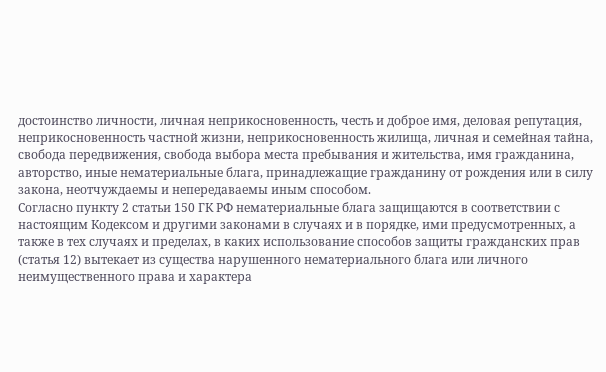достоинство личности, личная неприкосновенность, честь и доброе имя, деловая репутация, неприкосновенность частной жизни, неприкосновенность жилища, личная и семейная тайна, свобода передвижения, свобода выбора места пребывания и жительства, имя гражданина, авторство, иные нематериальные блага, принадлежащие гражданину от рождения или в силу закона, неотчуждаемы и непередаваемы иным способом.
Согласно пункту 2 статьи 150 ГК РФ нематериальные блага защищаются в соответствии с настоящим Кодексом и другими законами в случаях и в порядке, ими предусмотренных, а также в тех случаях и пределах, в каких использование способов защиты гражданских прав (статья 12) вытекает из существа нарушенного нематериального блага или личного неимущественного права и характера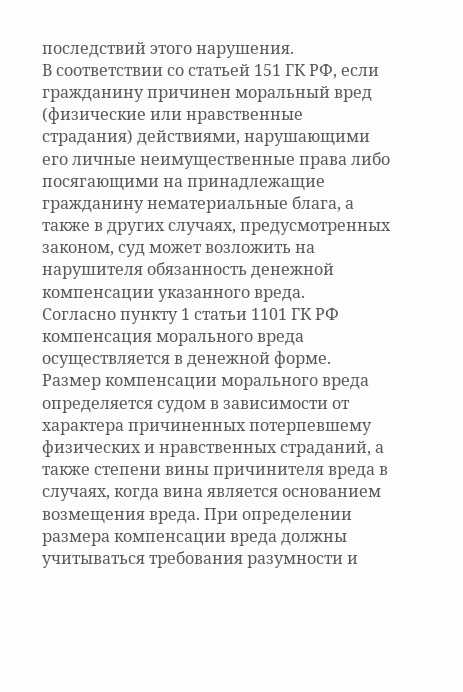последствий этого нарушения.
В соответствии со статьей 151 ГК РФ, если гражданину причинен моральный вред (физические или нравственные страдания) действиями, нарушающими его личные неимущественные права либо посягающими на принадлежащие гражданину нематериальные блага, а также в других случаях, предусмотренных законом, суд может возложить на нарушителя обязанность денежной компенсации указанного вреда.
Согласно пункту 1 статьи 1101 ГК РФ компенсация морального вреда осуществляется в денежной форме.
Размер компенсации морального вреда определяется судом в зависимости от характера причиненных потерпевшему физических и нравственных страданий, а также степени вины причинителя вреда в случаях, когда вина является основанием возмещения вреда. При определении размера компенсации вреда должны учитываться требования разумности и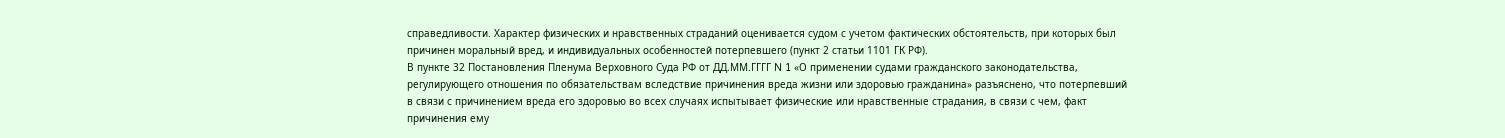справедливости. Характер физических и нравственных страданий оценивается судом с учетом фактических обстоятельств, при которых был причинен моральный вред, и индивидуальных особенностей потерпевшего (пункт 2 статьи 1101 ГК РФ).
В пункте 32 Постановления Пленума Верховного Суда РФ от ДД.ММ.ГГГГ N 1 «О применении судами гражданского законодательства, регулирующего отношения по обязательствам вследствие причинения вреда жизни или здоровью гражданина» разъяснено, что потерпевший в связи с причинением вреда его здоровью во всех случаях испытывает физические или нравственные страдания, в связи с чем, факт причинения ему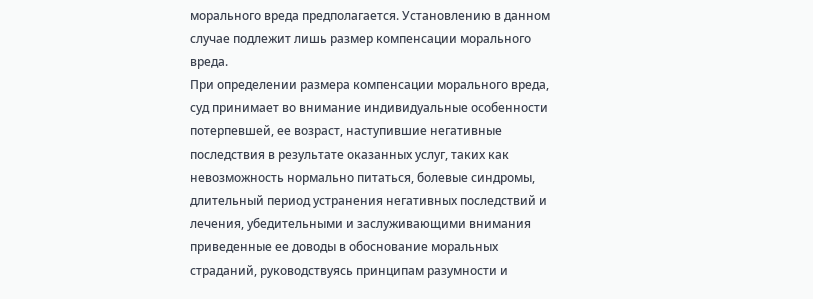морального вреда предполагается. Установлению в данном случае подлежит лишь размер компенсации морального вреда.
При определении размера компенсации морального вреда, суд принимает во внимание индивидуальные особенности потерпевшей, ее возраст, наступившие негативные последствия в результате оказанных услуг, таких как невозможность нормально питаться, болевые синдромы, длительный период устранения негативных последствий и лечения, убедительными и заслуживающими внимания приведенные ее доводы в обоснование моральных страданий, руководствуясь принципам разумности и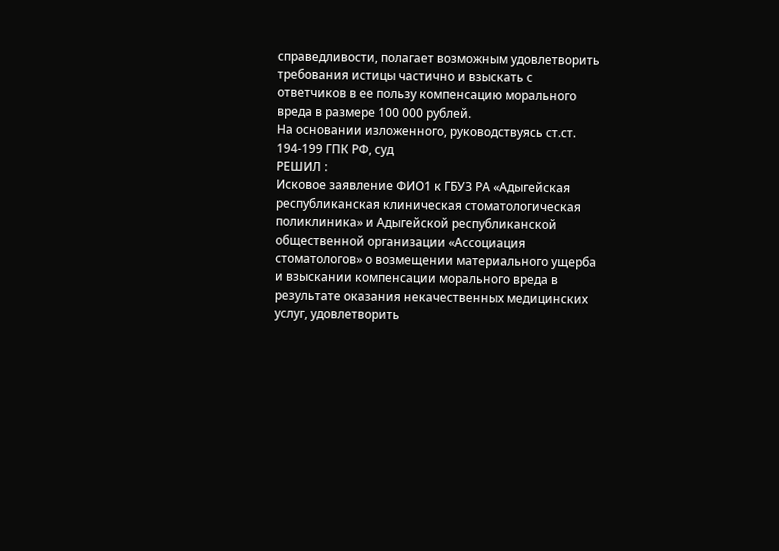справедливости, полагает возможным удовлетворить требования истицы частично и взыскать с ответчиков в ее пользу компенсацию морального вреда в размере 100 000 рублей.
На основании изложенного, руководствуясь ст.ст. 194-199 ГПК РФ, суд
РЕШИЛ :
Исковое заявление ФИО1 к ГБУЗ РА «Адыгейская республиканская клиническая стоматологическая поликлиника» и Адыгейской республиканской общественной организации «Ассоциация стоматологов» о возмещении материального ущерба и взыскании компенсации морального вреда в результате оказания некачественных медицинских услуг, удовлетворить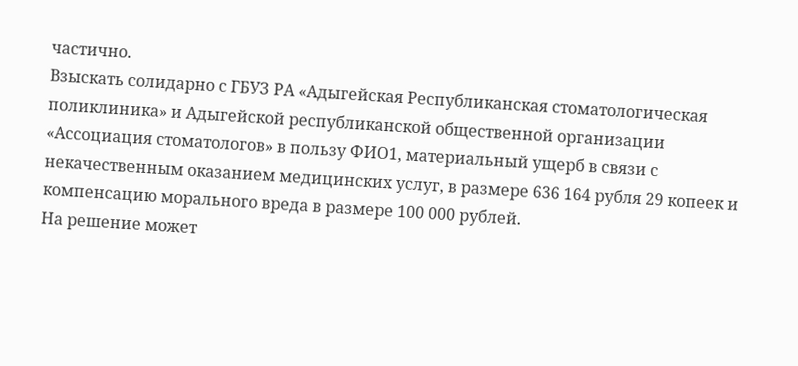частично.
Взыскать солидарно с ГБУЗ РА «Адыгейская Республиканская стоматологическая поликлиника» и Адыгейской республиканской общественной организации «Ассоциация стоматологов» в пользу ФИО1, материальный ущерб в связи с некачественным оказанием медицинских услуг, в размере 636 164 рубля 29 копеек и компенсацию морального вреда в размере 100 000 рублей.
На решение может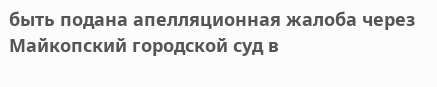быть подана апелляционная жалоба через Майкопский городской суд в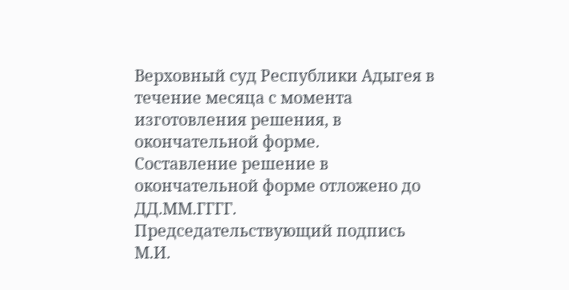Верховный суд Республики Адыгея в течение месяца с момента изготовления решения, в окончательной форме.
Составление решение в окончательной форме отложено до ДД.ММ.ГГГГ.
Председательствующий подпись М.И.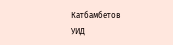Катбамбетов
УИД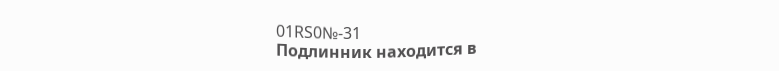01RS0№-31
Подлинник находится в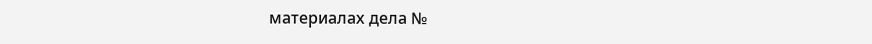материалах дела №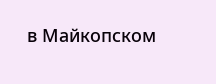в Майкопском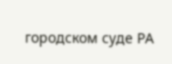городском суде РА